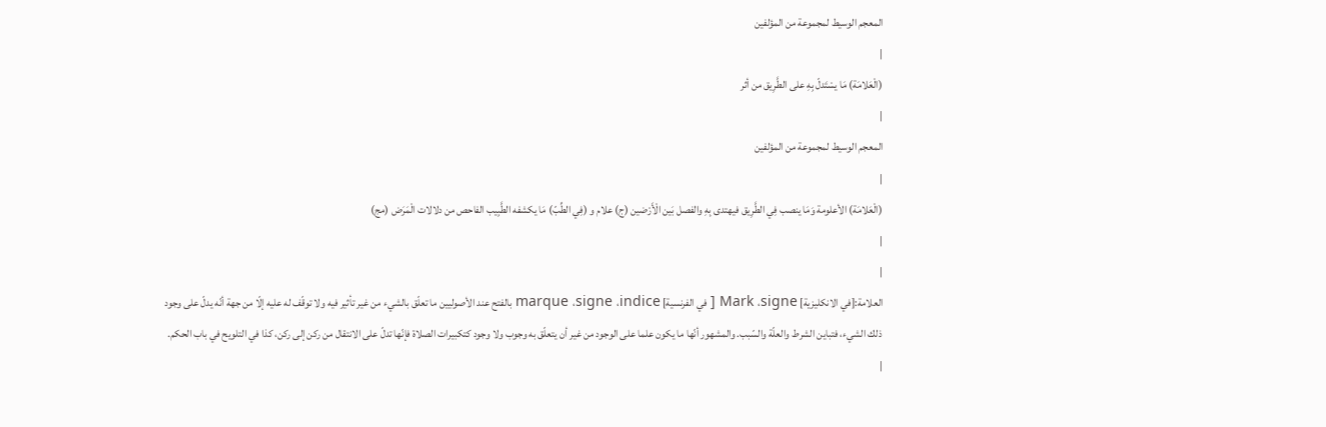المعجم الوسيط لمجموعة من المؤلفين
|
(الْعَلامَة) مَا يسْتَدلّ بِهِ على الطَّرِيق من أثر
|
المعجم الوسيط لمجموعة من المؤلفين
|
(الْعَلامَة) الأعلومة وَمَا ينصب فِي الطَّرِيق فيهتدى بِهِ والفصل بَين الْأَرْضين (ج) علام و (فِي الطِّبّ) مَا يكشفه الطَّبِيب الفاحص من دلالات الْمَرَض (مج)
|
|
العلامة:[في الانكليزية] Mark ،signe [ في الفرنسية] marque ،signe ،indice بالفتح عند الأصوليين ما تعلّق بالشيء من غير تأثير فيه ولا توقّف له عليه إلّا من جهة أنّه يدلّ على وجود ذلك الشيء، فتباين الشرط والعلّة والسّبب. والمشهور أنّها ما يكون علما على الوجود من غير أن يتعلّق به وجوب ولا وجود كتكبيرات الصلاة فإنّها تدلّ على الانتقال من ركن إلى ركن، كذا في التلويح في باب الحكم.
|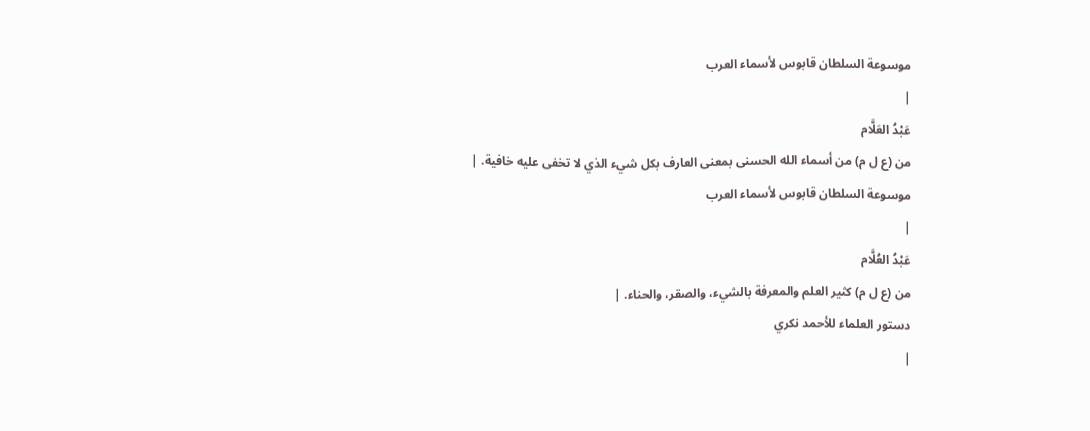موسوعة السلطان قابوس لأسماء العرب
|
عَبْدُ العَلَّام
من (ع ل م) من أسماء الله الحسنى بمعنى العارف بكل شيء الذي لا تخفى عليه خافية. |
موسوعة السلطان قابوس لأسماء العرب
|
عَبْدُ العُلَّام
من (ع ل م) كثير العلم والمعرفة بالشيء، والصقر، والحناء. |
دستور العلماء للأحمد نكري
|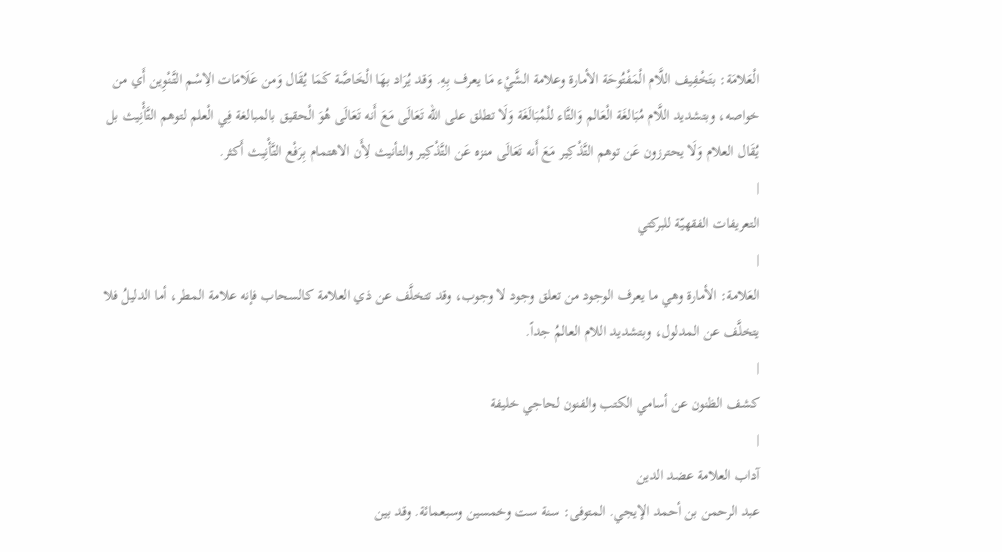الْعَلامَة: بتَخْفِيف اللَّام الْمَفْتُوحَة الأمارة وعلامة الشَّيْء مَا يعرف بِهِ. وَقد يُرَاد بهَا الْخَاصَّة كَمَا يُقَال وَمن عَلَامَات الِاسْم التَّنْوِين أَي من خواصه، وبتشديد اللَّام مُبَالغَة الْعَالم وَالتَّاء للْمُبَالَغَة وَلَا تطلق على الله تَعَالَى مَعَ أَنه تَعَالَى هُوَ الْحقيق بالمبالغة فِي الْعلم لتوهم التَّأْنِيث بل يُقَال العلام وَلَا يحترزون عَن توهم التَّذْكِير مَعَ أَنه تَعَالَى منزه عَن التَّذْكِير والتأنيث لِأَن الاهتمام بِرَفْع التَّأْنِيث أَكثر.
|
التعريفات الفقهيّة للبركتي
|
العَلامة: الأمارة وهي ما يعرف الوجود من تعلق وجود لا وجوب، وقد تتخلَّف عن ذي العلامة كالسحاب فإنه علامة المطر، أما الدليلُ فلا يتخلَّف عن المدلول، وبتشديد اللام العالمُ جداً.
|
كشف الظنون عن أسامي الكتب والفنون لحاجي خليفة
|
آداب العلامة عضد الدين
عبد الرحمن بن أحمد الإيجي. المتوفى: سنة ست وخمسين وسبعمائة. وقد بين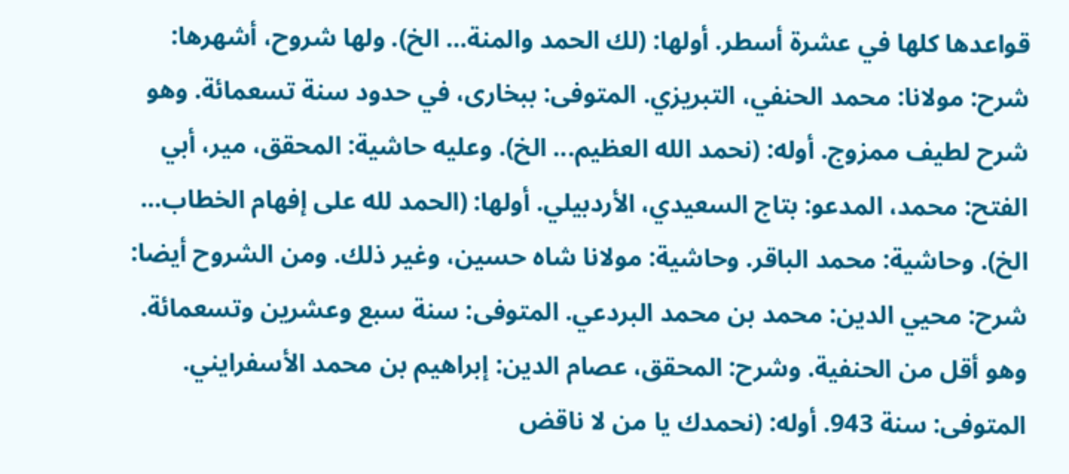قواعدها كلها في عشرة أسطر. أولها: (لك الحمد والمنة... الخ). ولها شروح، أشهرها: شرح: مولانا: محمد الحنفي، التبريزي. المتوفى: ببخارى، في حدود سنة تسعمائة. وهو شرح لطيف ممزوج. أوله: (نحمد الله العظيم... الخ). وعليه حاشية: المحقق، مير، أبي الفتح: محمد، المدعو: بتاج السعيدي، الأردبيلي. أولها: (الحمد لله على إفهام الخطاب... الخ). وحاشية: محمد الباقر. وحاشية: مولانا شاه حسين، وغير ذلك. ومن الشروح أيضا: شرح: محيي الدين: محمد بن محمد البردعي. المتوفى: سنة سبع وعشرين وتسعمائة. وهو أقل من الحنفية. وشرح: المحقق، عصام الدين: إبراهيم بن محمد الأسفرايني. المتوفى: سنة 943. أوله: (نحمدك يا من لا ناقض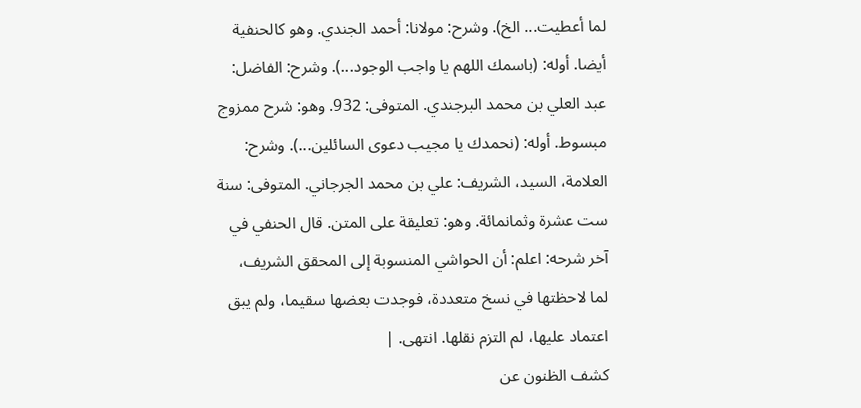لما أعطيت... الخ). وشرح: مولانا: أحمد الجندي. وهو كالحنفية أيضا. أوله: (باسمك اللهم يا واجب الوجود...). وشرح: الفاضل: عبد العلي بن محمد البرجندي. المتوفى: 932. وهو: شرح ممزوج مبسوط. أوله: (نحمدك يا مجيب دعوى السائلين...). وشرح: العلامة، السيد، الشريف: علي بن محمد الجرجاني. المتوفى: سنة ست عشرة وثمانمائة. وهو: تعليقة على المتن. قال الحنفي في آخر شرحه: اعلم: أن الحواشي المنسوبة إلى المحقق الشريف، لما لاحظتها في نسخ متعددة، فوجدت بعضها سقيما، ولم يبق اعتماد عليها، لم التزم نقلها. انتهى. |
كشف الظنون عن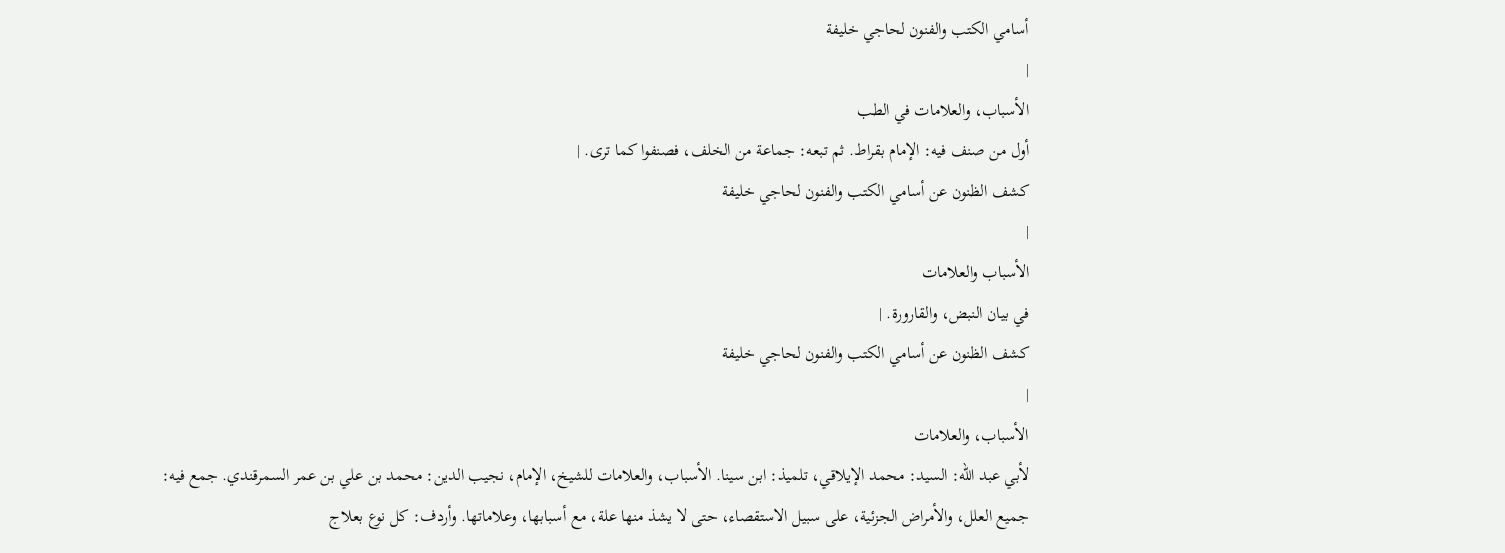أسامي الكتب والفنون لحاجي خليفة
|
الأسباب، والعلامات في الطب
أول من صنف فيه: الإمام بقراط. ثم تبعه: جماعة من الخلف، فصنفوا كما ترى. |
كشف الظنون عن أسامي الكتب والفنون لحاجي خليفة
|
الأسباب والعلامات
في بيان النبض، والقارورة. |
كشف الظنون عن أسامي الكتب والفنون لحاجي خليفة
|
الأسباب، والعلامات
لأبي عبد الله: السيد: محمد الإيلاقي، تلميذ: ابن سينا. الأسباب، والعلامات للشيخ، الإمام، نجيب الدين: محمد بن علي بن عمر السمرقندي. جمع فيه: جميع العلل، والأمراض الجزئية، على سبيل الاستقصاء، حتى لا يشذ منها علة، مع أسبابها، وعلاماتها. وأردف: كل نوع بعلاج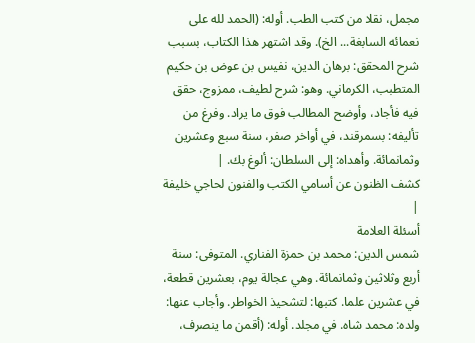مجمل، نقلا من كتب الطب. أوله: (الحمد لله على نعمائه السابغة... الخ). وقد اشتهر هذا الكتاب، بسبب شرح المحقق: برهان الدين، نفيس بن عوض بن حكيم المتطبب، الكرماني. وهو: شرح لطيف، ممزوج، حقق فيه فأجاد، وأوضح المطالب فوق ما يراد. وفرغ من تأليفه: بسمرقند، في أواخر صفر، سنة سبع وعشرين وثمانمائة. وأهداه: إلى السلطان: ألوغ بك. |
كشف الظنون عن أسامي الكتب والفنون لحاجي خليفة
|
أسئلة العلامة
شمس الدين: محمد بن حمزة الفناري. المتوفى: سنة أربع وثلاثين وثمانمائة. وهي عجالة يوم، بعشرين قطعة، في عشرين علما. كتبها: لتشحيذ الخواطر. وأجاب عنها: ولده: محمد شاه. في مجلد. أوله: (أقمن ما ينصرف،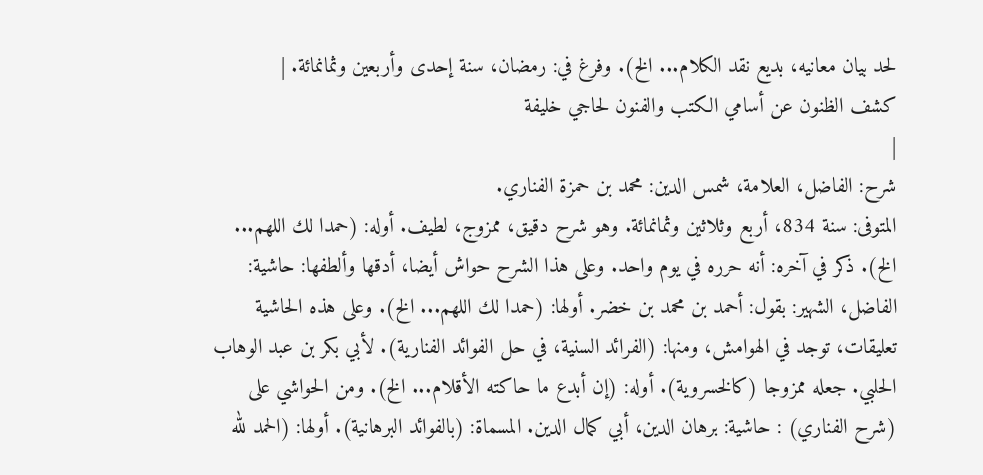لحد بيان معانيه، بديع نقد الكلام... الخ). وفرغ في: رمضان، سنة إحدى وأربعين وثمانمائة. |
كشف الظنون عن أسامي الكتب والفنون لحاجي خليفة
|
شرح: الفاضل، العلامة، شمس الدين: محمد بن حمزة الفناري.
المتوفى: سنة 834، أربع وثلاثين وثمانمائة. وهو شرح دقيق، ممزوج، لطيف. أوله: (حمدا لك اللهم... الخ). ذكر في آخره: أنه حرره في يوم واحد. وعلى هذا الشرح حواش أيضا، أدقها وألطفها: حاشية: الفاضل، الشهير: بقول: أحمد بن محمد بن خضر. أولها: (حمدا لك اللهم... الخ). وعلى هذه الحاشية تعليقات، توجد في الهوامش، ومنها: (الفرائد السنية، في حل الفوائد الفنارية). لأبي بكر بن عبد الوهاب الحلبي. جعله ممزوجا (كالخسروية). أوله: (إن أبدع ما حاكته الأقلام... الخ). ومن الحواشي على (شرح الفناري) : حاشية: برهان الدين، أبي كمال الدين. المسماة: (بالفوائد البرهانية). أولها: (الحمد لله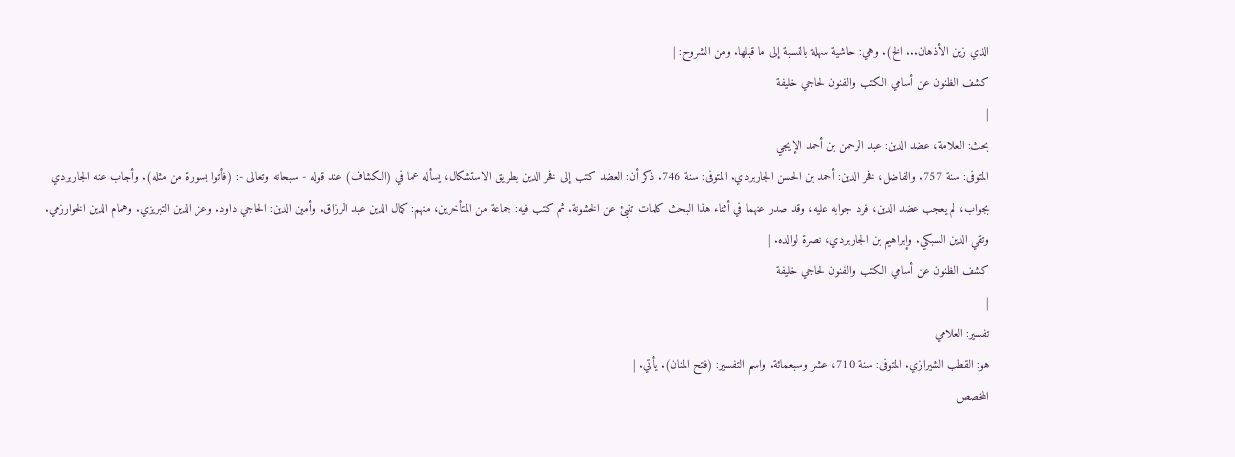الذي زين الأذهان... الخ). وهي: حاشية سهلة بالنسبة إلى ما قبلها. ومن الشروح: |
كشف الظنون عن أسامي الكتب والفنون لحاجي خليفة
|
بحث: العلامة، عضد الدين: عبد الرحمن بن أحمد الإيجي
المتوفى: سنة 757. والفاضل، فخر الدين: أحمد بن الحسن الجاربردي. المتوفى: سنة 746. ذكر أن: العضد كتب إلى فخر الدين بطريق الاستشكال، يسأله عما في (الكشاف) عند قوله - سبحانه وتعالى -: (فأتوا بسورة من مثله). وأجاب عنه الجاربردي بجواب، لم يعجب عضد الدين، فرد جوابه عليه، وقد صدر عنهما في أثناء هذا البحث كلمات تنبئ عن الخشونة. ثم كتب فيه: جماعة من المتأخرين، منهم: كمال الدين عبد الرزاق. وأمين الدين: الحاجي داود. وعز الدين التبريزي. وهمام الدين الخوارزمي. وتقي الدين السبكي. وإبراهيم بن الجاربردي، نصرة لوالده. |
كشف الظنون عن أسامي الكتب والفنون لحاجي خليفة
|
تفسير: العلامي
هو: القطب الشيرازي. المتوفى: سنة 710، عشر وسبعمائة. واسم التفسير: (فتح المنان). يأتي. |
المخصص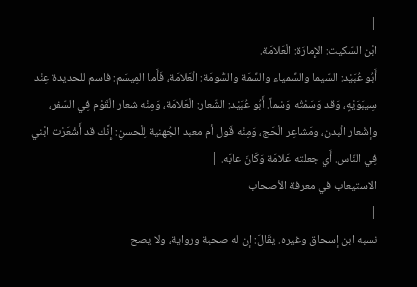|
ابْن السّكيت: الإِمارَة: الْعَلامَة.
أَبُو عُبَيْد: السّيما والسِّمياء والسِّمَة والسُّومَة: الْعَلامَة، فَأَما المِيسَم: فاسم للحديدة عِنْد سِيبَوَيْهٍ، وَقد وَسَمْتُه وَسْماً. أَبُو عُبَيْد: الشّعار: الْعَلامَة، وَمِنْه شعار الْقَوْم فِي السّفر، وإشْعار الْبدن، ومَشاعِر الْحَج، وَمِنْه قَول أم معبد الجُهنية لِلْحسنِ: إِنَّك قد أَشْعَرْت ابْني فِي النّاس. أَي جعلته عَلامَة وَكَانَ عابَه. |
الاستيعاب في معرفة الأصحاب
|
نسبه ابن إسحاق وغيره. يقَالَ: إن له صحبة ورواية، ولا يصح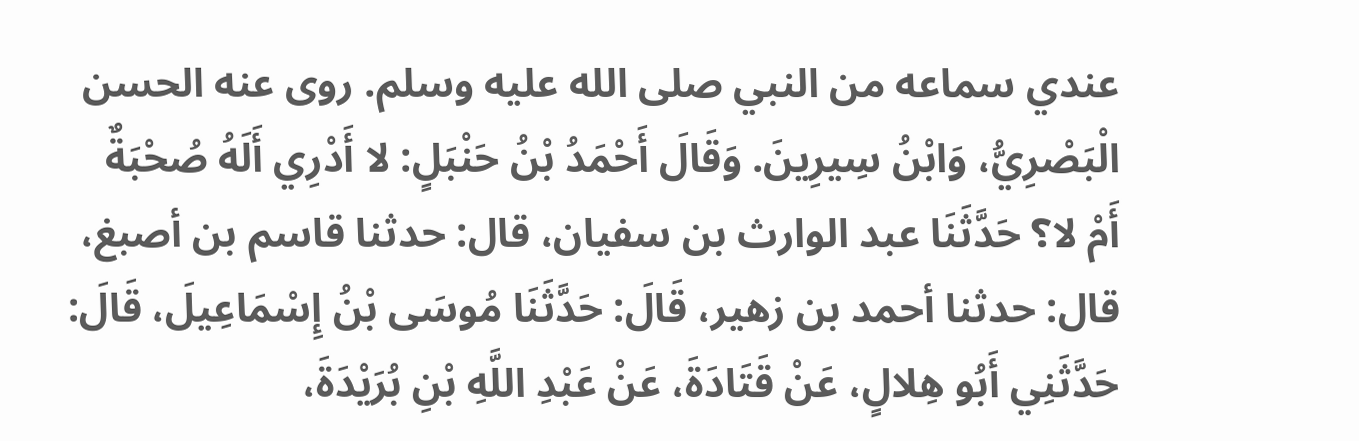عندي سماعه من النبي صلى الله عليه وسلم. روى عنه الحسن الْبَصْرِيُّ، وَابْنُ سِيرِينَ. وَقَالَ أَحْمَدُ بْنُ حَنْبَلٍ: لا أَدْرِي أَلَهُ صُحْبَةٌ أَمْ لا؟ حَدَّثَنَا عبد الوارث بن سفيان، قال: حدثنا قاسم بن أصبغ، قال: حدثنا أحمد بن زهير، قَالَ: حَدَّثَنَا مُوسَى بْنُ إِسْمَاعِيلَ، قَالَ: حَدَّثَنِي أَبُو هِلالٍ، عَنْ قَتَادَةَ، عَنْ عَبْدِ اللَّهِ بْنِ بُرَيْدَةَ،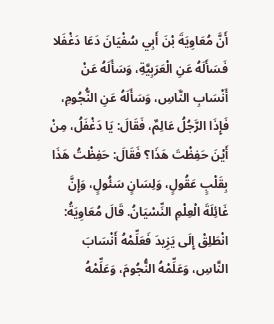أَنَّ مُعَاوِيَةَ بْنَ أَبِي سُفْيَانَ دَعَا دَغْفَلا فَسَأَلَهُ عَنِ الْعَرَبِيَّةِ، وَسَأَلَهُ عَنْ أَنْسَابِ النَّاسِ، وَسَأَلَهُ عَنِ النُّجُومِ، فَإِذَا الرَّجُلُ عَالِمٌ، فَقَالَ: يَا دَغْفَلُ، مِنْ أَيْنَ حَفِظْتَ هَذَا؟ فَقَالَ: حَفِظْتُ هَذَا بِقَلْبٍ عَقُولٍ، وَلِسَانٍ سَئُولٍ، وَإِنَّ غَائِلَةَ الْعِلْمِ النِّسْيَانُ. قَالَ مُعَاوِيَةُ: انْطَلِقْ إِلَى يَزِيدَ فَعَلِّمْهُ أَنْسَابَ النَّاسِ، وَعَلِّمْهُ النُّجُومَ، وَعَلِّمْهُ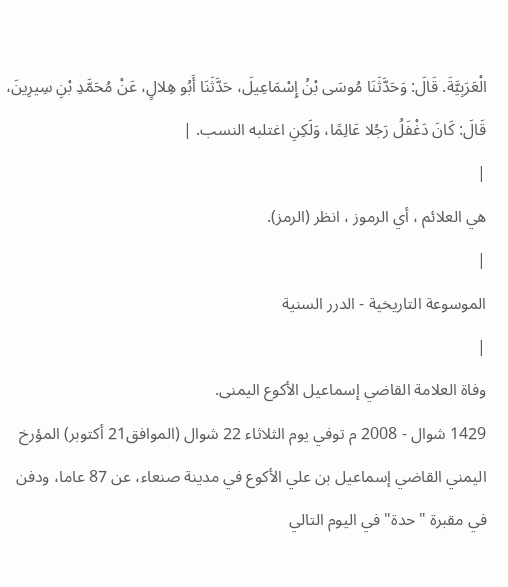الْعَرَبِيَّةَ. قَالَ: وَحَدَّثَنَا مُوسَى بْنُ إِسْمَاعِيلَ، حَدَّثَنَا أَبُو هِلالٍ، عَنْ مُحَمَّدِ بْنِ سِيرِينَ، قَالَ: كَانَ دَغْفَلُ رَجُلا عَالِمًا، وَلَكِنِ اغتلبه النسب. |
|
هي العلائم ، أي الرموز ، انظر (الرمز).
|
الموسوعة التاريخية - الدرر السنية
|
وفاة العلامة القاضي إسماعيل الأكوع اليمنى.
1429 شوال - 2008 م توفي يوم الثلاثاء 22 شوال (الموافق21 أكتوبر) المؤرخ اليمني القاضي إسماعيل بن علي الأكوع في مدينة صنعاء، عن 87 عاما، ودفن في مقبرة "حدة" في اليوم التالي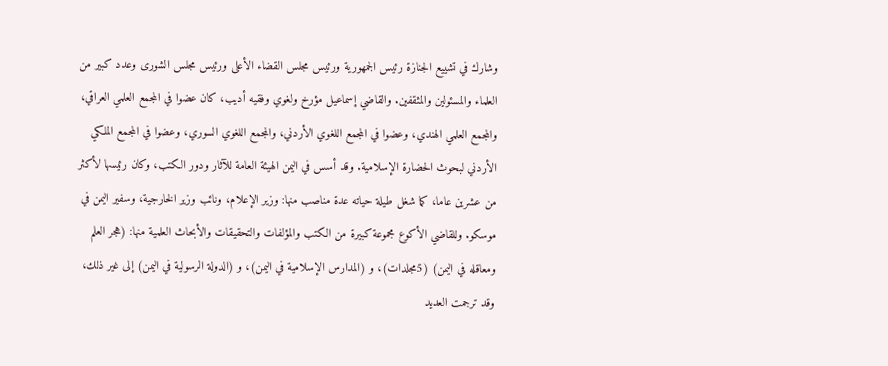وشارك في تشييع الجنازة رئيس الجمهورية ورئيس مجلس القضاء الأعلى ورئيس مجلس الشورى وعدد كبير من العلماء والمسئولين والمثقفين. والقاضي إسماعيل مؤرخ ولغوي وفقيه أديب، كان عضوا في المجمع العلمي العراقي، والمجمع العلمي الهندي، وعضوا في المجمع اللغوي الأردني، والمجمع اللغوي السوري، وعضوا في المجمع الملكي الأردني لبحوث الحضارة الإسلامية. وقد أسس في اليمن الهيئة العامة للآثار ودور الكتب، وكان رئيسها لأكثر من عشرين عاما، كما شغل طيلة حياته عدة مناصب منها: وزير الإعلام، ونائب وزير الخارجية، وسفير اليمن في موسكو. وللقاضي الأكوع مجموعة كبيرة من الكتب والمؤلفات والتحقيقات والأبحاث العلمية منها: (هجر العلم ومعاقله في اليمن) (5مجلدات)، و (المدارس الإسلامية في اليمن)، و (الدولة الرسولية في اليمن) إلى غير ذلك، وقد ترجمت العديد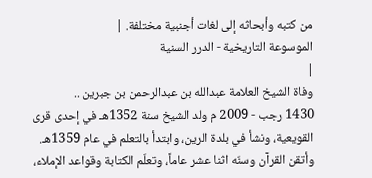من كتبه وأبحاثه إلى لغات أجنبية مختلفة. |
الموسوعة التاريخية - الدرر السنية
|
وفاة الشيخ العلامة عبدالله بن عبدالرحمن بن جبرين ..
1430 رجب - 2009 م ولد الشيخ سنة 1352هـ في إحدى قرى القويعية، ونشأ في بلدة الرين، وابتدأ بالتعلم في عام 1359هـ. وأتقن القرآن وسنّه اثنا عشر عاماً، وتعلّم الكتابة وقواعد الإملاء،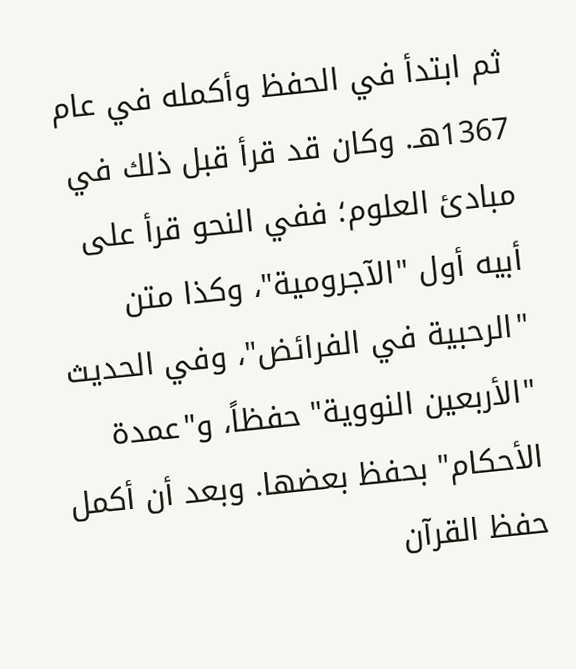ثم ابتدأ في الحفظ وأكمله في عام 1367هـ. وكان قد قرأ قبل ذلك في مبادئ العلوم؛ ففي النحو قرأ على أبيه أول "الآجرومية"، وكذا متن "الرحبية في الفرائض"، وفي الحديث "الأربعين النووية" حفظاً، و"عمدة الأحكام" بحفظ بعضها. وبعد أن أكمل حفظ القرآن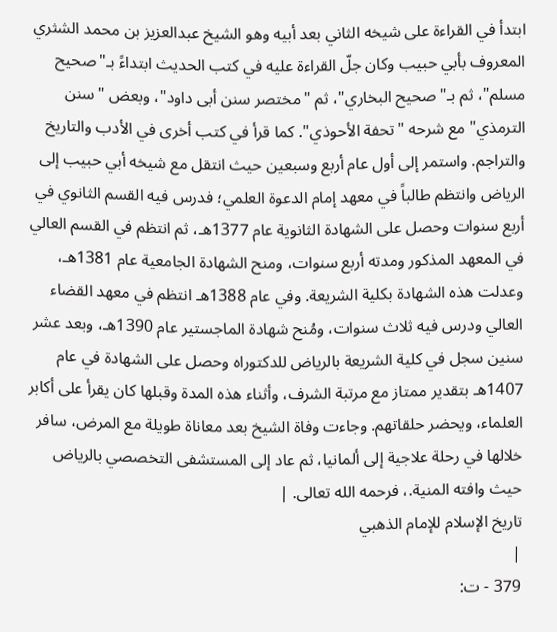ابتدأ في القراءة على شيخه الثاني بعد أبيه وهو الشيخ عبدالعزيز بن محمد الشثري المعروف بأبي حبيب وكان جلّ القراءة عليه في كتب الحديث ابتداءً بـ"صحيح مسلم"، ثم بـ"صحيح البخاري"، ثم "مختصر سنن أبى داود"، وبعض "سنن الترمذي" مع شرحه "تحفة الأحوذي". كما قرأ في كتب أخرى في الأدب والتاريخ والتراجم. واستمر إلى أول عام أربع وسبعين حيث انتقل مع شيخه أبي حبيب إلى الرياض وانتظم طالباً في معهد إمام الدعوة العلمي؛ فدرس فيه القسم الثانوي في أربع سنوات وحصل على الشهادة الثانوية عام 1377هـ، ثم انتظم في القسم العالي في المعهد المذكور ومدته أربع سنوات، ومنح الشهادة الجامعية عام 1381هـ، وعدلت هذه الشهادة بكلية الشريعة. وفي عام 1388هـ انتظم في معهد القضاء العالي ودرس فيه ثلاث سنوات، ومُنح شهادة الماجستير عام 1390هـ، وبعد عشر سنين سجل في كلية الشريعة بالرياض للدكتوراه وحصل على الشهادة في عام 1407هـ بتقدير ممتاز مع مرتبة الشرف، وأثناء هذه المدة وقبلها كان يقرأ على أكابر العلماء، ويحضر حلقاتهم. وجاءت وفاة الشيخ بعد معاناة طويلة مع المرض، سافر خلالها في رحلة علاجية إلى ألمانيا، ثم عاد إلى المستشفى التخصصي بالرياض حيث وافته المنية.، فرحمه الله تعالى. |
تاريخ الإسلام للإمام الذهبي
|
379 - ت: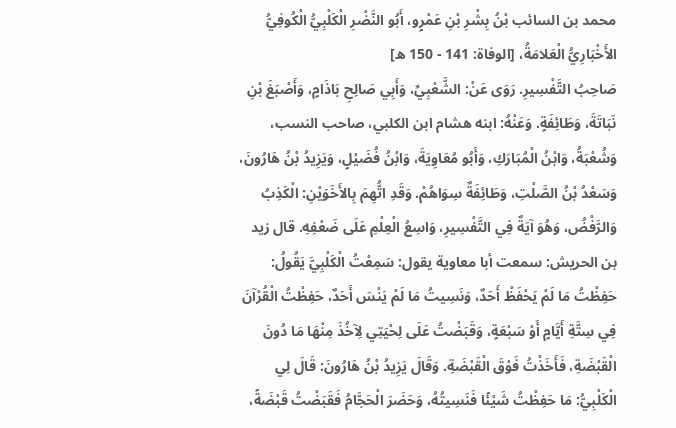محمد بن السائب بْنُ بِشْرِ بْنِ عَمْرٍو، أَبُو النَّضْرِ الْكَلْبِيُّ الْكُوفِيُّ الأَخْبَارِيُّ الْعَلامَةُ، [الوفاة: 141 - 150 ه]
صَاحِبُ التَّفْسِيرِ. رَوَى عَنْ: الشَّعْبِيِّ، وَأَبِي صَالِحِ بَاذَامٍ، وَأَصْبَغَ بْنِ نَبَاتَةَ، وَطَائِفَةٍ. وَعَنْهُ: ابنه هشام ابن الكلبي، صاحب النسب، وَشُعْبَةُ، وَابْنُ الْمُبَارَكِ، وَأَبُو مُعَاوِيَةَ، وَابْنُ فُضَيْلٍ، وَيَزِيدُ بْنُ هَارُونَ، وَسَعْدُ بْنُ الصَّلْتِ، وَطَائِفَةٌ سِوَاهُمْ. وَقَدِ اتُّهِمَ بِالأَخَوَيْنِ: الْكَذِبُ وَالرَّفْضُ، وَهُوَ آيَةٌ فِي التَّفْسِيرِ، وَاسِعُ الْعِلْمِ عَلَى ضَعْفِهِ. قال زيد بن الحريش: سمعت أبا معاوية يقول: سَمِعْتُ الْكَلْبِيَّ يَقُولُ: حَفِظْتُ مَا لَمْ يَحْفَظْ أَحَدٌ، وَنَسِيتُ مَا لَمْ يَنْسَ أَحَدٌ، حَفِظْتُ الْقُرْآنَ فِي سِتَّةِ أَيَّامٍ أَوْ سَبْعَةٍ، وَقَبَضْتُ عَلَى لِحْيَتِي لِآخُذَ مِنْهَا مَا دُونَ الْقَبْضَةِ، فَأَخَذْتُ فَوْقَ الْقَبْضَةِ. وَقَالَ يَزِيدُ بْنُ هَارُونَ: قَالَ لِي الْكَلْبِيُّ: مَا حَفِظْتُ شَيْئًا فَنَسِيتُهُ، وَحَضَرَ الْحَجَّامُ فَقَبَضْتُ قَبْضَةً،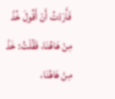فَأَرَدْتُ أَنْ أَقُولَ خُذْ مِنْ هَاهُنَا، فَقُلْتُ: خَذْ مِنْ هَاهُنَا،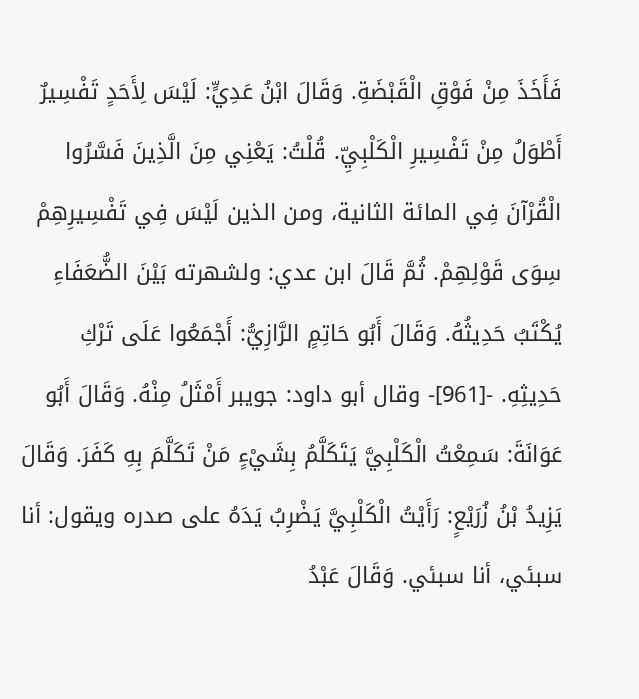فَأَخَذَ مِنْ فَوْقِ الْقَبْضَةِ. وَقَالَ ابْنُ عَدِيٍّ: لَيْسَ لِأَحَدٍ تَفْسِيرٌ أَطْوَلُ مِنْ تَفْسِيرِ الْكَلْبِيِّ. قُلْتُ: يَعْنِي مِنَ الَّذِينَ فَسَّرُوا الْقُرْآنَ فِي المائة الثانية، ومن الذين لَيْسَ فِي تَفْسِيرِهِمْ سِوَى قَوْلِهِمْ. ثُمَّ قَالَ ابن عدي: ولشهرته بَيْنَ الضُّعَفَاءِ يُكْتَبُ حَدِيثُهُ. وَقَالَ أَبُو حَاتِمٍ الرَّازِيُّ: أَجْمَعُوا عَلَى تَرْكِ حَدِيثِهِ. -[961]- وقال أبو داود: جويبر أَمْثَلُ مِنْهُ. وَقَالَ أَبُو عَوَانَةَ: سَمِعْتُ الْكَلْبِيَّ يَتَكَلَّمُ بِشَيْءٍ مَنْ تَكَلَّمَ بِهِ كَفَرَ. وَقَالَ يَزِيدُ بْنُ زُرَيْعٍ: رَأَيْتُ الْكَلْبِيَّ يَضْرِبُ يَدَهُ على صدره ويقول: أنا سبئي، أنا سبئي. وَقَالَ عَبْدُ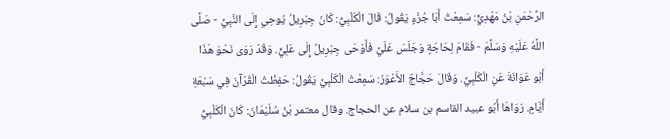الرَّحْمَنِ بْنُ مَهْدِيٍّ: سَمِعْتُ أَبَا جُزْءٍ يَقُولُ: قَالَ الْكَلْبِيُّ: كَانَ جِبْرِيلُ يُوحِي إِلَى النَّبِيِّ - صَلَّى اللَّهُ عَلَيْهِ وَسَلَّمَ - فَقَامَ لِحَاجَةٍ وَجَلَسَ عَلَيَّ فَأَوْحَى جِبْرِيلُ إِلَى عَلِيٍّ. وَقَدْ رَوَى نَحْوَ هَذَا أَبُو عَوَانَةَ عَنِ الْكَلْبِيِّ. وَقَالَ حَجَّاجٌ الأَعْوَرُ: سَمِعْتُ الْكَلْبِيَّ يَقُولُ: حَفِظْتُ الْقُرْآنَ فِي سَبْعَةِ أَيَّامٍ. رَوَاهَا أَبُو عبيد القاسم بن سلام عن الحجاج. وقال معتمر بْنُ سُلَيْمَانَ: كَانَ الْكَلْبِيُّ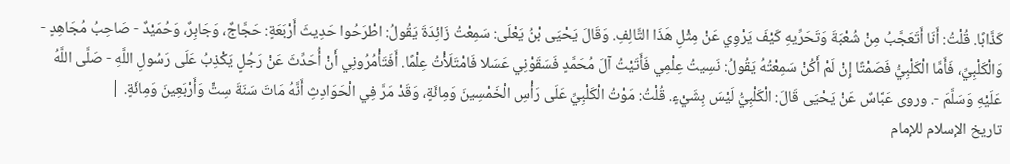كَذَّابًا. قُلْتُ: أَنَا أَتَعَجَّبُ مِنْ شُعْبَةَ وَتَحَرِّيهِ كَيْفَ يَرْوِي عَنْ مِثْلِ هَذَا التَّالِفِ. وَقَالَ يَحْيَى بْنُ يَعْلَى: سَمِعْتُ زَائِدَةَ يَقُولُ: اطْرَحُوا حَدِيثَ أَرْبَعَةٍ: حَجَّاجٌ، وَجَابِرٌ، وَحُمَيْدٌ - صَاحِبُ مُجَاهِدٍ - وَالْكَلْبِيِّ، فَأَمَّا الْكَلْبِيُّ فَصَمْتًا إِنْ لَمْ أَكُنْ سَمِعْتُهُ يَقُولُ: نَسِيتُ عِلْمِي فَأَتَيْتُ آلَ مُحَمَّدٍ فَسَقَوْنِي عَسَلا فَامْتَلَأْتُ عِلْمًا. أَفَتَأْمُرُونِي أَنْ أُحَدِّثَ عَنْ رَجُلٍ يَكْذِبُ عَلَى رَسُولِ اللَّهِ - صَلَّى اللَّهُ عَلَيْهِ وَسَلَّمَ -. وروى عَبَّاسٌ عَنْ يَحْيَى قَالَ: الْكَلْبِيُّ لَيْسَ بِشَيْءٍ. قُلْتُ: مَوْتُ الْكَلْبِيِّ عَلَى رَأْسِ الْخَمْسِينَ وَمِائَةٍ، وَقَدْ مَرَّ فِي الْحَوَادِثِ أَنَّهُ مَاتَ سَنَةَ سِتٍّ وَأَرْبَعِينَ وَمِائَةٍ. |
تاريخ الإسلام للإمام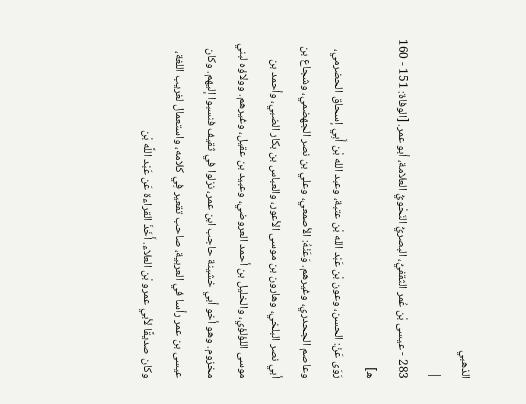الذهبي
|
283 - عيسى بْن عُمر الثقفيُّ، البصريُّ النَحْويُّ العلامة، أبو عمر. [الوفاة: 151 - 160 ه]
رَوَى عَنْ: الحسن، وعون بْن عَبْد الله بْن عتبة، وعبد الله بْن أَبِي إسحاق الحضرمي، وعاصم الجحدري، وغيرهم. وَعَنْهُ: الأصمعي، وعلي بن نصر الجهضمي، وشجاع بن أبي نصر البلخي، وهارون بن موسى الأعور، والعباس بن بكار الضبي، وأحمد بن موسى اللؤلؤي، والخليل بن أحمد العروضي، وعبيد بن عقيل، وغيرهم. وولاؤه لبني مخزوم. وهو أخو أبي خشينة حاجب ابن عمر، نزلوا في ثقيف فنسبوا إليهم. وكان عيسى بن عمر رأسا في العربية، صاحب تقعير فِي كلامه، واستعمال لغريب اللغة، وكان صديقًا لأبي عمرو بْن العلاء. أَخَذَ القراءة عَن عَبْد اللَّه بْن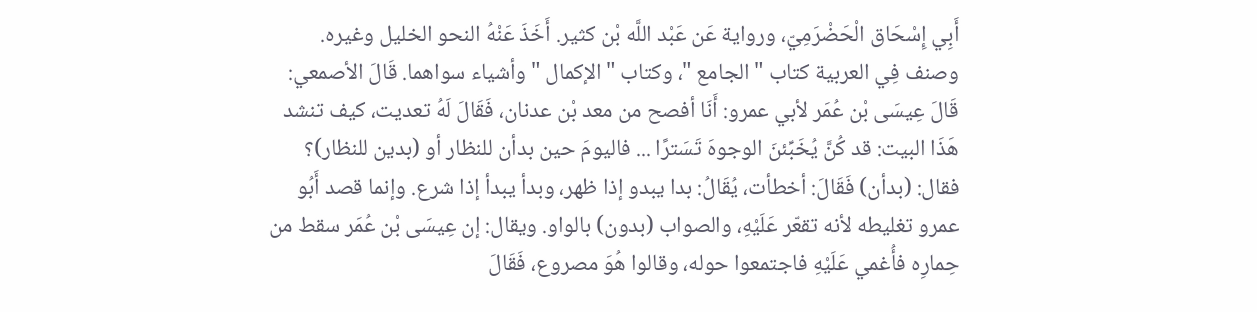أَبِي إِسْحَاق الْحَضْرَمِيّ، ورواية عَن عَبْد اللَّه بْن كثير. أَخَذَ عَنْهُ النحو الخليل وغيره. وصنف فِي العربية كتاب " الجامع "، وكتاب " الإكمال " وأشياء سواهما. قَالَ الأصمعي: قَالَ عِيسَى بْن عُمَر لأبي عمرو: أَنَا أفصح من معد بْن عدنان، فَقَالَ لَهُ تعديت، كيف تنشد هَذَا البيت: قد كُنَّ يُخَبِّئنَ الوجوهَ تَسَترًا ... فاليومَ حين بدأن للنظار أو (بدين للنظار)؟ فقال: (بدأن) فَقَالَ: أخطأت، يُقَالُ: بدا يبدو إذا ظهر، وبدأ يبدأ إذا شرع. وإنما قصد أَبُو عمرو تغليطه لأنه تقعّر عَلَيْهِ، والصواب (بدون) بالواو. ويقال: إن عِيسَى بْن عُمَر سقط من حِمارِه فأُغمي عَلَيْهِ فاجتمعوا حوله، وقالوا هُوَ مصروع، فَقَالَ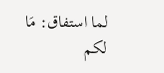لما استفاق: مَا لكم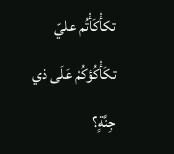تكأْكَأْتُم عليّ تكَأْكُؤكُمْ عَلَى ذي جِنَّةٍ؟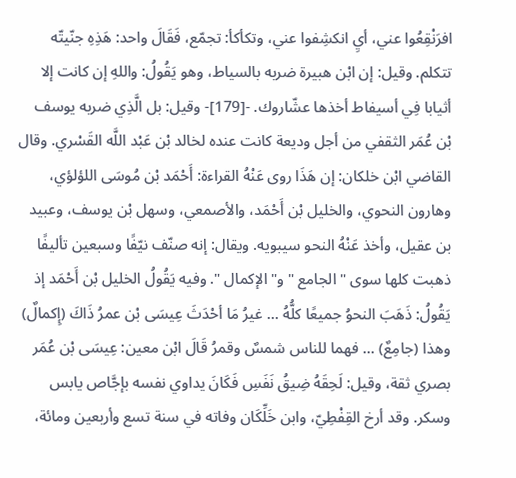افرَنْقِعُوا عني، أيِ انكشِفوا عني، وتكأكأ: تجمّع، فَقَالَ واحد: هَذِهِ جنّيتّه تتكلم. وقيل: إن ابْن هبيرة ضربه بالسياط، وهو يَقُولُ: واللهِ إن كانت إلا أثيابا فِي أسيفاط أخذها عشّاروك. -[179]- وقيل: بل الَّذِي ضربه يوسف بْن عُمَر الثقفي من أجل وديعة كانت عنده لخالد بْن عَبْد اللَّه القَسْري. وقال القاضي ابْن خلكان: إن هَذَا روى عَنْهُ القراءة: أَحْمَد بْن مُوسَى اللؤلؤي، وهارون النحوي، والخليل بْن أَحْمَد، والأصمعي، وسهل بْن يوسف، وعبيد بن عقيل، وأخذ عَنْهُ النحو سيبويه. ويقال: إنه صنّف نيّفًا وسبعين تأليفًا ذهبت كلها سوى " الجامع " و" الإكمال ". وفيه يَقُولُ الخليل بْن أَحْمَد إذ يَقُولُ: ذَهَبَ النحوُ جميعًا كلُّهُ ... غيرُ مَا أحْدَثَ عِيسَى بْن عمرُ ذَاكَ (إِكمالٌ) وهذا (جامِعٌ) ... فهما للناس شمسٌ وقمرُ قَالَ ابْن معين: عِيسَى بْن عُمَر بصري ثقة، وقيل: لَحِقَهُ ضِيقُ نَفَسِ فَكَانَ يداوي نفسه بإجَّاص يابس وسكر. وقد أرخ القِفْطِيّ، وابن خَلِّكَان وفاته في سنة تسع وأربعين ومائة،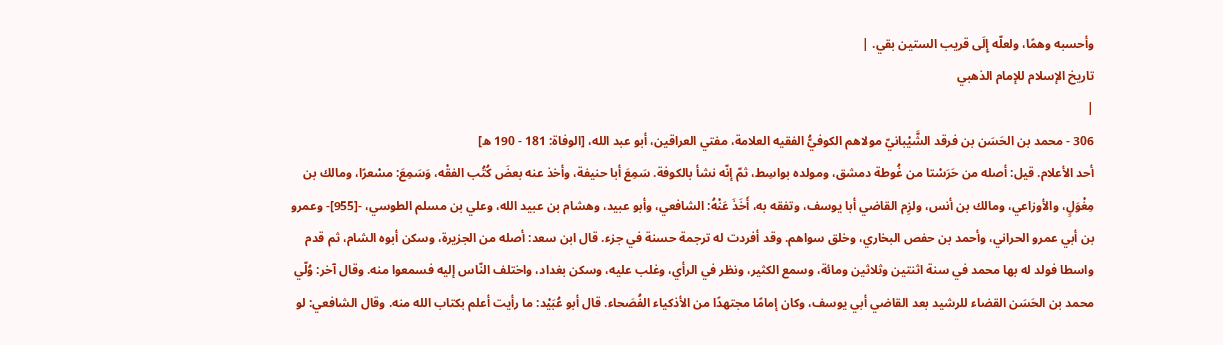وأحسبه وهمًا، ولعلّه إِلَى قريب الستين بقي. |
تاريخ الإسلام للإمام الذهبي
|
306 - محمد بن الحَسَن بن فرقد الشَّيْبانيّ مولاهم الكوفيُّ الفقيه العلامة، مفتي العراقين، أبو عبد الله، [الوفاة: 181 - 190 ه]
أحد الأعلام. قيل: أصله من حَرَسْتا من غُوطة دمشق، ومولده بواسِط، ثمّ إنّه نشأ بالكوفة. سَمِعَ أبا حنيفة، وأخذ عنه بعضَ كُتُب الفقْه، وَسَمِعَ: مسْعرًا، ومالك بن مِغْوَلٍ، والأوزاعي، ومالك بن أنس، ولزِم القاضي أبا يوسف، وتفقه به، أَخَذَ عَنْهُ: الشافعي، وأبو عبيد، وهشام بن عبيد الله، وعلي بن مسلم الطوسي، -[955]- وعمرو بن أبي عمرو الحراني، وأحمد بن حفص البخاري، وخلق سواهم. وقد أفردت له ترجمة حسنة في جزء. قال ابن سعد: أصله من الجزيرة، وسكن أبوه الشام، ثم قدم واسطا فولد له بها محمد في سنة اثنتين وثلاثين ومائة، وسمع الكثير، ونظر في الرأي، وغلب عليه، وسكن بغداد، واختلف النّاس إليه فسمعوا منه. وقال آخر: وُلّي محمد بن الحَسَن القضاء للرشيد بعد القاضي أبي يوسف، وكان إمامًا مجتهدًا من الأذكياء الفُصَحاء. قال أبو عُبَيْد: ما رأيت أعلم بكتاب الله منه. وقال الشافعي: لو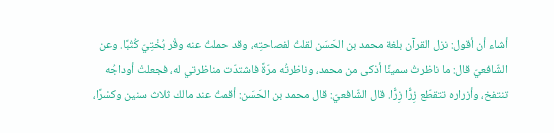أشاء أن أقول: نزل القرآن بلغة محمد بن الحَسَن لقلتُ لفصاحتِه، وقد حملتُ عنه وقْر بُخْتِيّ كُتُبًا. وعن الشّافعيّ قال: ما ناظرتُ سمينًا أذكى من محمد، وناظرتُه مرّةً فاشتدّت مناظرتي له، فجعلتْ أوداجُه تنتفخ، وأزراره تتقطّع زِرًّا زِرًّا. قال الشّافعيّ: قال محمد بن الحَسَن: أقمتُ عند مالك ثلاث سنين وكسْرًا،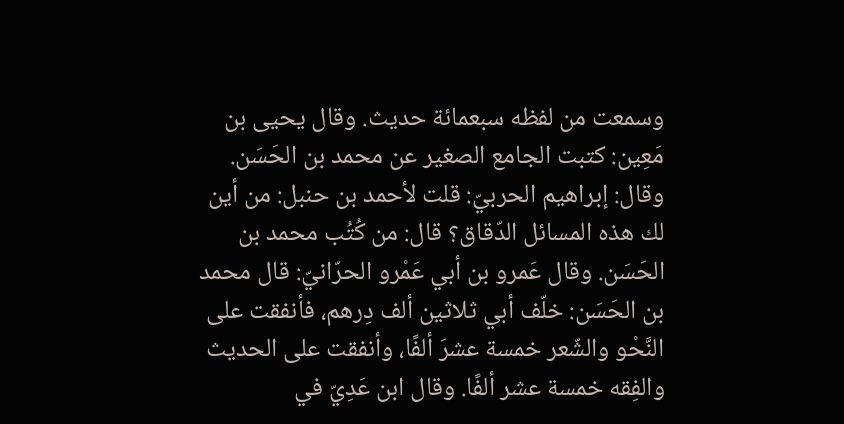وسمعت من لفظه سبعمائة حديث. وقال يحيى بن مَعِين: كتبت الجامع الصغير عن محمد بن الحَسَن. وقال: إبراهيم الحربيّ: قلت لأحمد بن حنبل: من أين لك هذه المسائل الدّقاق؟ قال: من كُتُب محمد بن الحَسَن. وقال عَمرو بن أبي عَمْرو الحرّانيّ: قال محمد بن الحَسَن: خلّف أبي ثلاثين ألف دِرهم، فأنفقت على النَّحْو والشّعر خمسة عشرَ ألفًا، وأنفقت على الحديث والفِقه خمسة عشر ألفًا. وقال ابن عَدِيّ في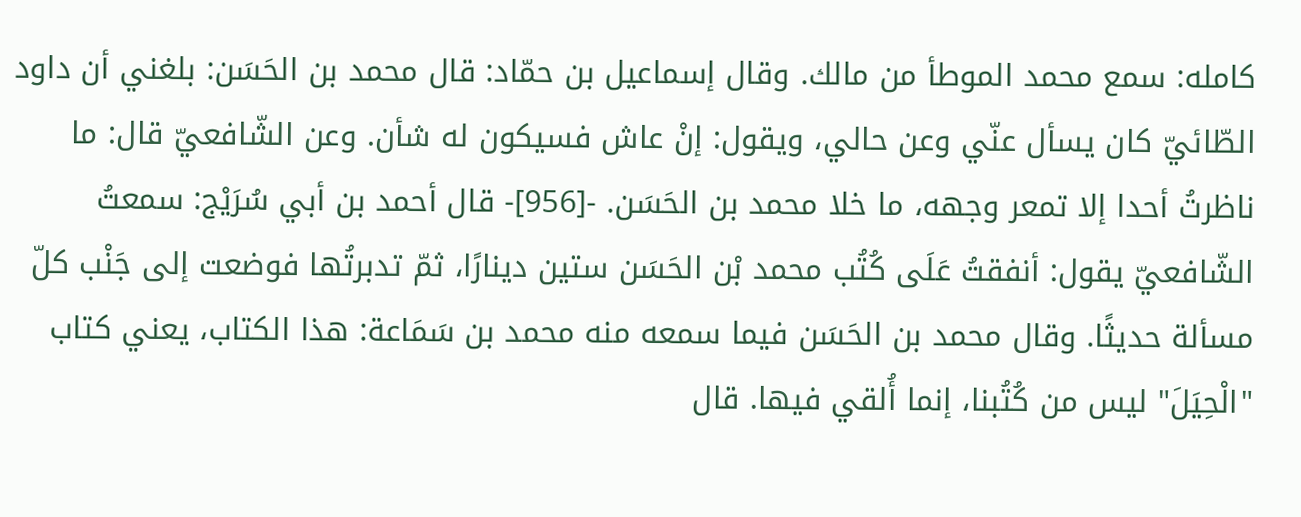كامله: سمع محمد الموطأ من مالك. وقال إسماعيل بن حمّاد: قال محمد بن الحَسَن: بلغني أن داود الطّائيّ كان يسأل عنّي وعن حالي، ويقول: إنْ عاش فسيكون له شأن. وعن الشّافعيّ قال: ما ناظرتُ أحدا إلا تمعر وجهه، ما خلا محمد بن الحَسَن. -[956]- قال أحمد بن أبي سُرَيْج: سمعتُ الشّافعيّ يقول: أنفقتُ عَلَى كُتُب محمد بْن الحَسَن ستين دينارًا، ثمّ تدبرتُها فوضعت إلى جَنْب كلّ مسألة حديثًا. وقال محمد بن الحَسَن فيما سمعه منه محمد بن سَمَاعة: هذا الكتاب، يعني كتاب "الْحِيَلَ" ليس من كُتُبنا، إنما أُلقي فيها. قال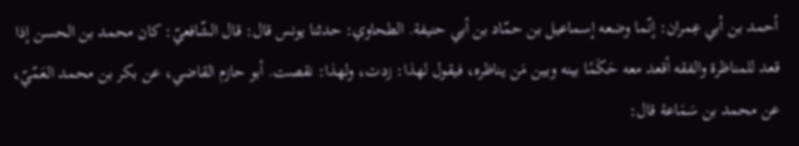أحمد بن أبي عِمران: إنّما وضعه إسماعيل بن حمّاد بن أبي حنيفة. الطحاوي: حدثنا يونس قال: قال الشّافعيّ: كان محمد بن الحسن إذا قعد للمناظرة والفقه أقعد معه حَكَمًا بينه وبين مَن يناظره، فيقول لهذا: زدت، ولهذا: نقصت. أبو حازم القاضي، عن بكر بن محمد العَمّيّ، عن محمد بن سَمَاعة قال: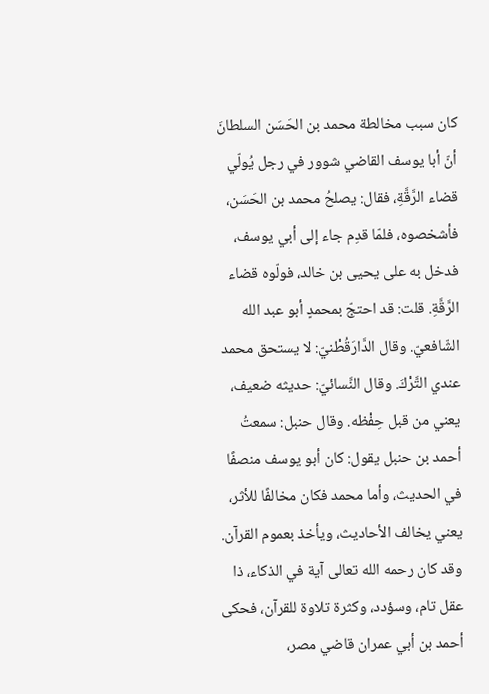كان سبب مخالطة محمد بن الحَسَن السلطانَ أنّ أبا يوسف القاضي شوور في رجل يُولّي قضاء الرَّقَّةِ، فقال: يصلحُ محمد بن الحَسَن، فأشخصوه، فلمّا قدِم جاء إلى أبي يوسف، فدخل به على يحيى بن خالد، فولّوه قضاء الرَّقَّةِ. قلت: قد احتجّ بمحمدٍ أبو عبد الله الشّافعيّ. وقال الدَّارَقُطْنيّ: لا يستحق محمد عندي التَّرْكَ. وقال النَّسائيّ: حديثه ضعيف، يعني من قبل حِفْظه. وقال حنبل: سمعتُ أحمد بن حنبل يقول: كان أبو يوسف منصفًا في الحديث، وأما محمد فكان مخالفًا للأثر، يعني يخالف الأحاديث، ويأخذ بعموم القرآن. وقد كان رحمه الله تعالى آية في الذكاء، ذا عقل تام، وسؤدد، وكثرة تلاوة للقرآن، فحكى أحمد بن أبي عمران قاضي مصر،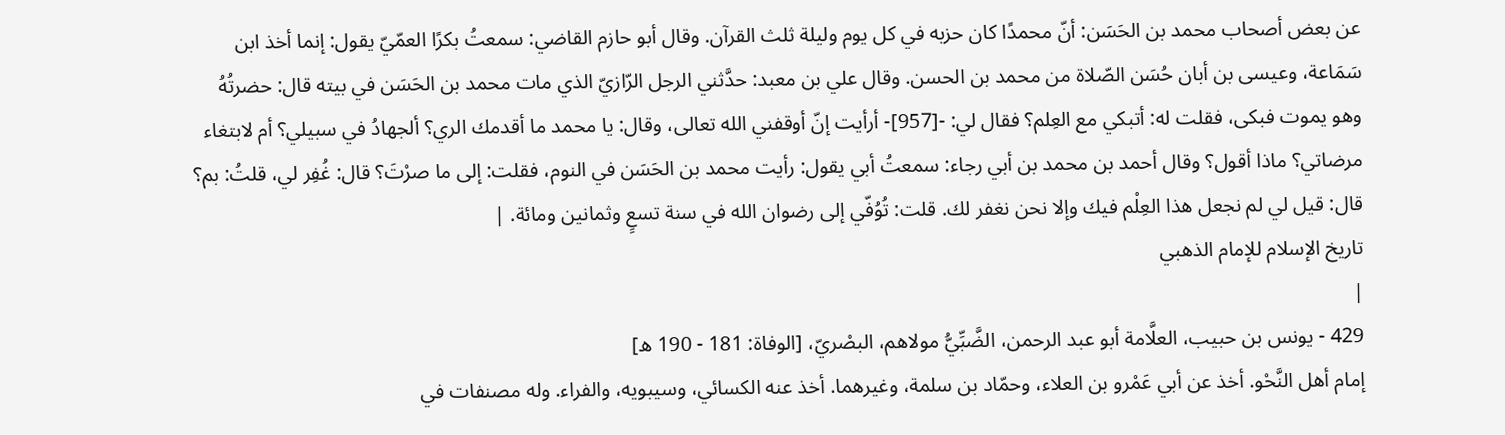عن بعض أصحاب محمد بن الحَسَن: أنّ محمدًا كان حزبه في كل يوم وليلة ثلث القرآن. وقال أبو حازم القاضي: سمعتُ بكرًا العمّيّ يقول: إنما أخذ ابن سَمَاعة، وعيسى بن أبان حُسَن الصّلاة من محمد بن الحسن. وقال علي بن معبد: حدَّثني الرجل الرّازيّ الذي مات محمد بن الحَسَن في بيته قال: حضرتُهُ وهو يموت فبكى، فقلت له: أتبكي مع العِلم؟ فقال لي: -[957]- أرأيت إنّ أوقفني الله تعالى، وقال: يا محمد ما أقدمك الري؟ ألجهادُ في سبيلي؟ أم لابتغاء مرضاتي؟ ماذا أقول؟ وقال أحمد بن محمد بن أبي رجاء: سمعتُ أبي يقول: رأيت محمد بن الحَسَن في النوم، فقلت: إلى ما صرْتَ؟ قال: غُفِر لي، قلتُ: بم؟ قال: قيل لي لم نجعل هذا العِلْم فيك وإلا نحن نغفر لك. قلت: تُوُفّي إلى رضوان الله في سنة تسعٍ وثمانين ومائة. |
تاريخ الإسلام للإمام الذهبي
|
429 - يونس بن حبيب، العلَّامة أبو عبد الرحمن، الضَّبِّيُّ مولاهم، البصْريّ، [الوفاة: 181 - 190 ه]
إمام أهل النَّحْو. أخذ عن أبي عَمْرو بن العلاء، وحمّاد بن سلمة، وغيرهما. أخذ عنه الكسائي، وسيبويه، والفراء. وله مصنفات في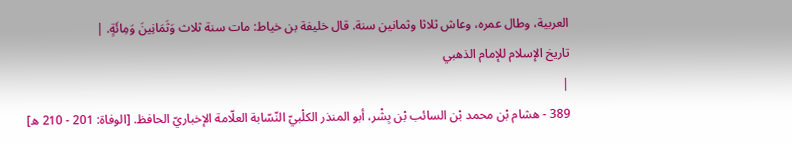العربية، وطال عمره، وعاش ثلاثا وثمانين سنة. قال خليفة بن خياط: مات سنة ثلاث وَثَمَانِينَ وَمِائَةٍ. |
تاريخ الإسلام للإمام الذهبي
|
389 - هشام بْن محمد بْن السائب بْن بِشْر، أبو المنذر الكلْبيّ النّسّابة العلّامة الإخباريّ الحافظ. [الوفاة: 201 - 210 ه]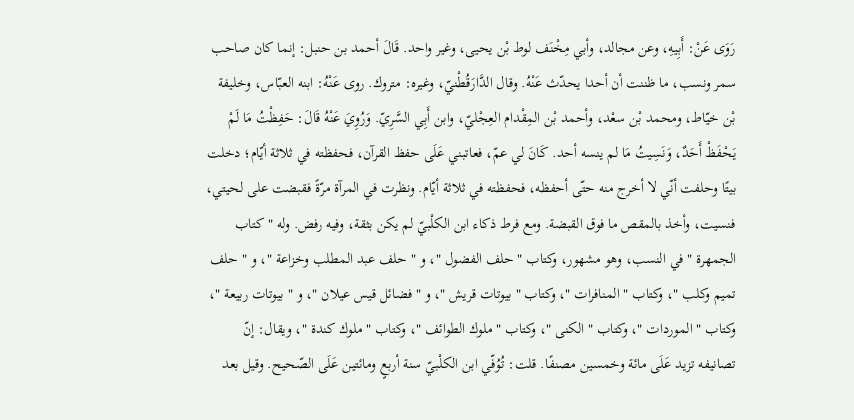رَوَى عَنْ: أَبِيهِ، وعن مجالد، وأبي مِخْنَف لوط بْن يحيى، وغير واحد. قَالَ أحمد بن حنبل: إنما كان صاحب سمر ونسب، ما ظننت أن أحدا يحدّث عَنْهُ. وقال الدَّارَقُطْنيّ، وغيره: متروك. روى عَنْهُ: ابنه العبّاس، وخليفة بْن خيّاط، ومحمد بْن سعْد، وأحمد بْن المِقْدام العِجْليّ، وابن أَبِي السَّرِيّ. وَرُوِيَ عَنْهُ قَالَ: حَفِظْتُ مَا لَمْ يَحْفَظْ أَحَدٌ، وَنَسِيتُ مَا لم ينسه أحد. كَانَ لي عمّ، فعاتبني عَلَى حفظ القرآن، فحفظته في ثلاثة أيّام؛ دخلت بيتًا وحلفت أنّي لا أخرج منه حتّى أحفظه، فحفظته في ثلاثة أيّام. ونظرت في المرآة مرّةً فقبضت على لحيتي، فنسيت، وأخذ بالمقص ما فوق القبضة. ومع فرط ذكاء ابن الكلْبيّ لم يكن بثقة، وفيه رفض. وله " كتاب الجمهرة " في النسب، وهو مشهور، وكتاب " حلف الفضول "، و " حلف عبد المطلب وخزاعة "، و " حلف تميم وكلب "، وكتاب " المنافرات "، وكتاب " بيوتات قريش "، و " فضائل قيس عيلان "، و " بيوتات ربيعة "، وكتاب " الموردات "، وكتاب " الكنى "، وكتاب " ملوك الطوائف "، وكتاب " ملوك كندة "، ويقال: إنّ تصانيفه تزيد عَلَى مائة وخمسين مصنفًا. قلت: تُوُفّي ابن الكلْبيّ سنة أربعٍ ومائتين عَلَى الصّحيح. وقيل بعد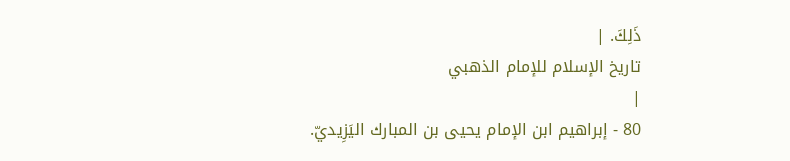ذَلِكَ. |
تاريخ الإسلام للإمام الذهبي
|
80 - إبراهيم ابن الإمام يحيى بن المبارك اليَزِيديّ.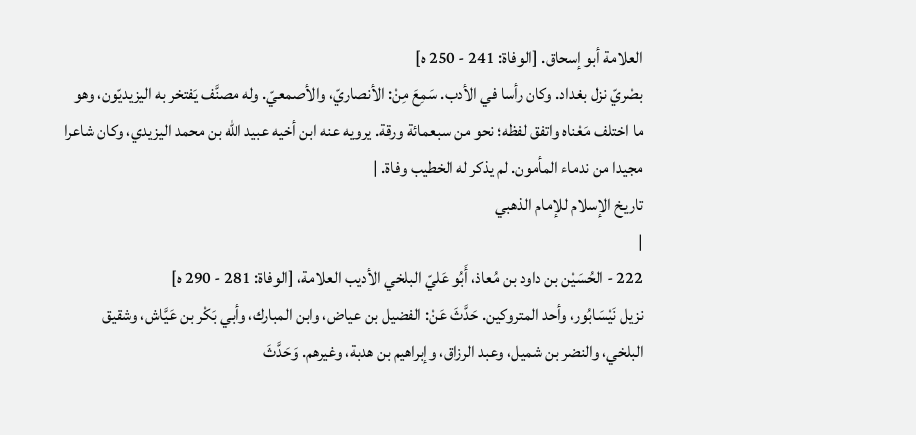العلامة أبو إسحاق. [الوفاة: 241 - 250 ه]
بصْريّ نزل بغداد. وكان رأسا في الأدب. سَمِعَ مِنْ: الأنصاريّ، والأصمعيّ. وله مصنَّف يَفتخر به اليزيديّون، وهو ما اختلف مَعْناه واتفق لفظه؛ نحو من سبعمائة ورقة. يرويه عنه ابن أخيه عبيد الله بن محمد اليزيدي، وكان شاعرا مجيدا من ندماء المأمون. لم يذكر له الخطيب وفاة. |
تاريخ الإسلام للإمام الذهبي
|
222 - الحُسَيْن بن داود بن مُعاذ، أَبُو عَليّ البلخي الأديب العلامة، [الوفاة: 281 - 290 ه]
نزيل نَيْسَابُور، وأحد المتروكين. حَدَّثَ عَنْ: الفضيل بن عياض، وابن المبارك، وأبي بَكْر بن عَيَّاش، وشقيق البلخي، والنضر بن شميل، وعبد الرزاق، وإبراهيم بن هدبة، وغيرهم. وَحَدَّثَ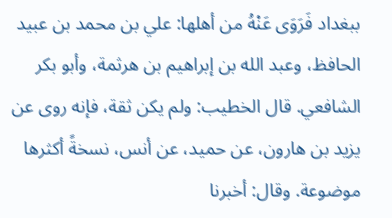ببغداد فَرَوَى عَنْهُ من أهلها: علي بن محمد بن عبيد الحافظ، وعبد الله بن إبراهيم بن هرثمة، وأبو بكر الشافعي. قال الخطيب: ولم يكن ثقة، فإنه روى عن يزيد بن هارون، عن حميد، عن أنس، نسخةً أكثرها موضوعة. وقال: أخبرنا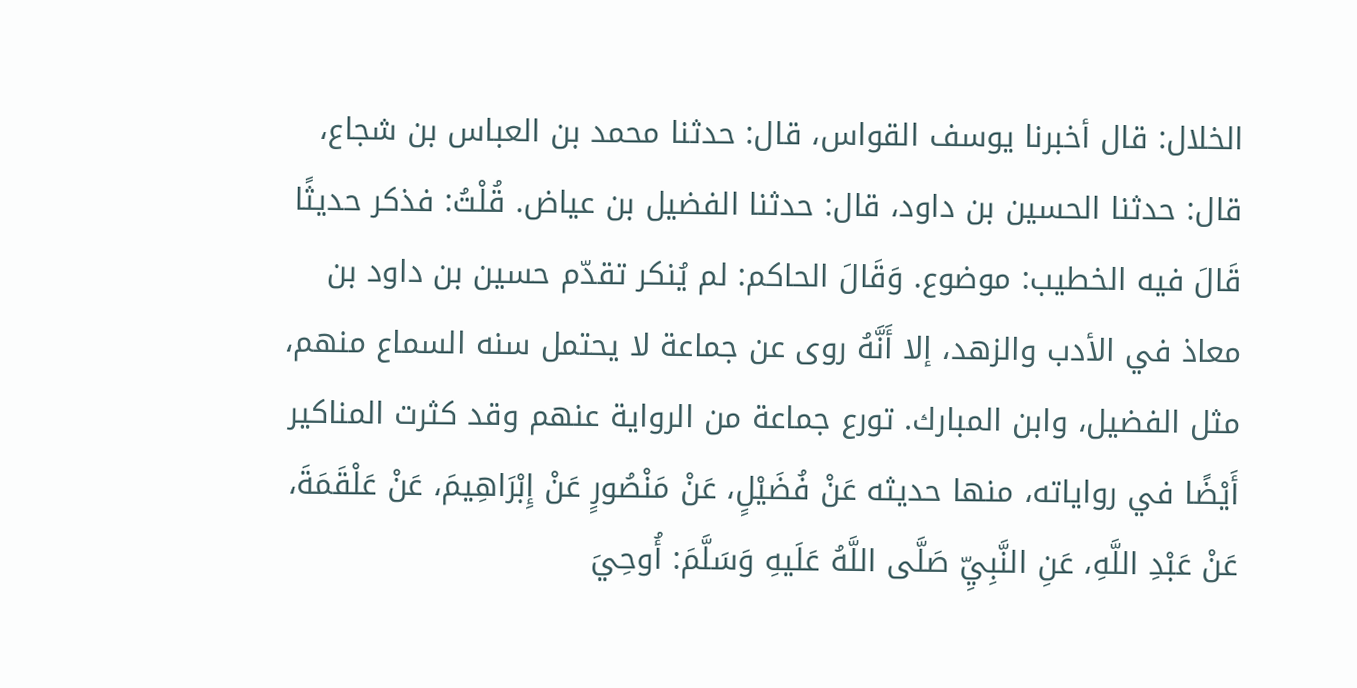الخلال: قال أخبرنا يوسف القواس، قال: حدثنا محمد بن العباس بن شجاع، قال: حدثنا الحسين بن داود، قال: حدثنا الفضيل بن عياض. قُلْتُ: فذكر حديثًا قَالَ فيه الخطيب: موضوع. وَقَالَ الحاكم: لم يُنكر تقدّم حسين بن داود بن معاذ في الأدب والزهد، إلا أَنَّهُ روى عن جماعة لا يحتمل سنه السماع منهم، مثل الفضيل، وابن المبارك. تورع جماعة من الرواية عنهم وقد كثرت المناكير أَيْضًا في رواياته، منها حديثه عَنْ فُضَيْلٍ، عَنْ مَنْصُورٍ عَنْ إِبْرَاهِيمَ، عَنْ عَلْقَمَةَ، عَنْ عَبْدِ اللَّهِ، عَنِ النَّبِيِّ صَلَّى اللَّهُ عَلَيهِ وَسَلَّمَ: أُوحِيَ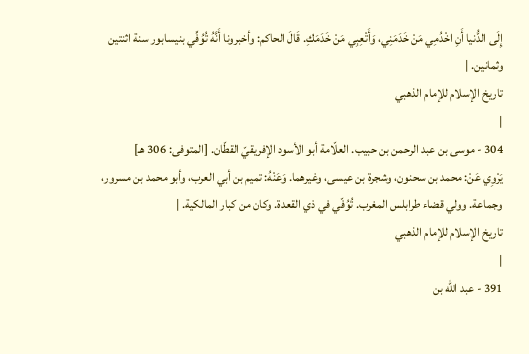إِلَى الدُّنيا أَنِ اخْدُمِي مَنْ خَدَمَنِي، وَأَتْعِبِي مَنْ خَدَمَكِ. قَالَ الحاكم: وأخبرونا أَنَّهُ تُوُفِّي بنيسابور سنة اثنتين وثمانين. |
تاريخ الإسلام للإمام الذهبي
|
304 - موسى بن عبد الرحمن بن حبيب. العلّامة أبو الأسود الإفريقيّ القطّان. [المتوفى: 306 هـ]
يَرْوِي عَنْ: محمد بن سحنون، وشجرة بن عيسى، وغيرهما. وَعَنْهُ: تميم بن أبي العرب، وأبو محمد بن مسرور، وجماعة. وولي قضاء طرابلس المغرب. تُوُفّي في ذي القعدة. وكان من كبار المالكية. |
تاريخ الإسلام للإمام الذهبي
|
391 - عبد الله بن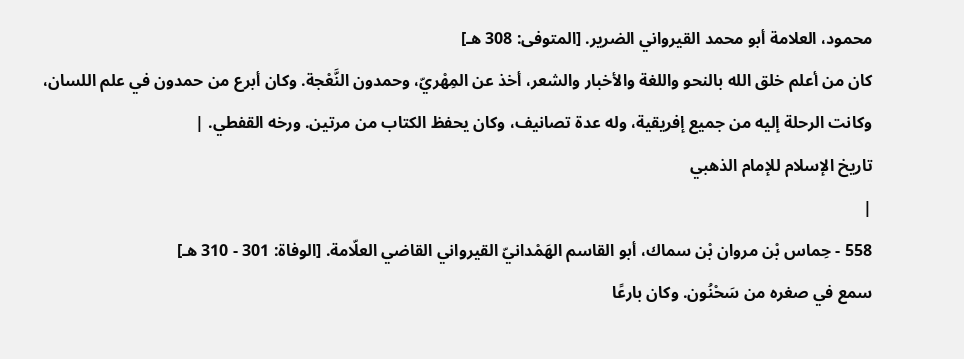محمود، العلامة أبو محمد القيرواني الضرير. [المتوفى: 308 هـ]
كان من أعلم خلق الله بالنحو واللغة والأخبار والشعر، أخذ عن المِهْريّ، وحمدون النَّعْجة. وكان أبرع من حمدون في علم اللسان، وكانت الرحلة إليه من جميع إفريقية، وله عدة تصانيف، وكان يحفظ الكتاب من مرتين. ورخه القفطي. |
تاريخ الإسلام للإمام الذهبي
|
558 - حِماس بْن مروان بْن سماك، أبو القاسم الهَمْدانيّ القيرواني القاضي العلّامة. [الوفاة: 301 - 310 هـ]
سمع في صغره من سَحْنُون. وكان بارعًا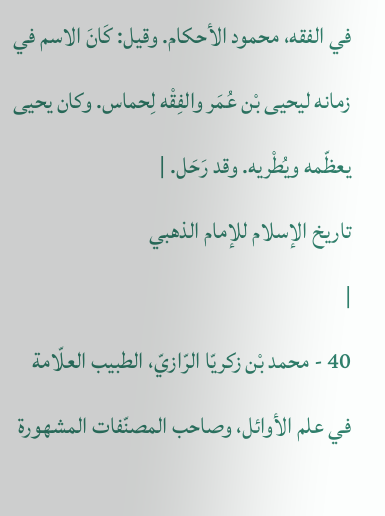في الفقه، محمود الأحكام. وقيل: كَانَ الاسم في زمانه ليحيى بْن عُمَر والفِقْه لِحماس. وكان يحيى يعظّمه ويُطْريه. وقد رَحَل. |
تاريخ الإسلام للإمام الذهبي
|
40 - محمد بْن زكريّا الرّازيّ، الطبيب العلّامة في علم الأوائل، وصاحب المصنّفات المشهورة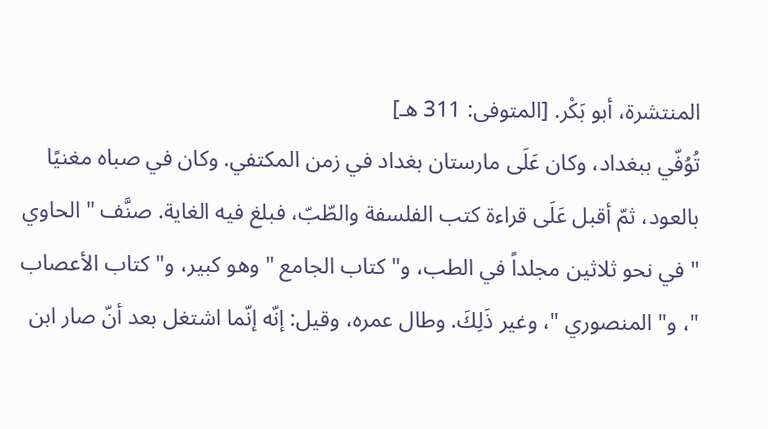المنتشرة، أبو بَكْر. [المتوفى: 311 هـ]
تُوُفّي ببغداد، وكان عَلَى مارستان بغداد في زمن المكتفي. وكان في صباه مغنيًا بالعود، ثمّ أقبل عَلَى قراءة كتب الفلسفة والطّبّ، فبلغ فيه الغاية. صنَّف " الحاوي " في نحو ثلاثين مجلداً في الطب، و" كتاب الجامع " وهو كبير، و" كتاب الأعصاب "، و" المنصوري "، وغير ذَلِكَ. وطال عمره، وقيل: إنّه إنّما اشتغل بعد أنّ صار ابن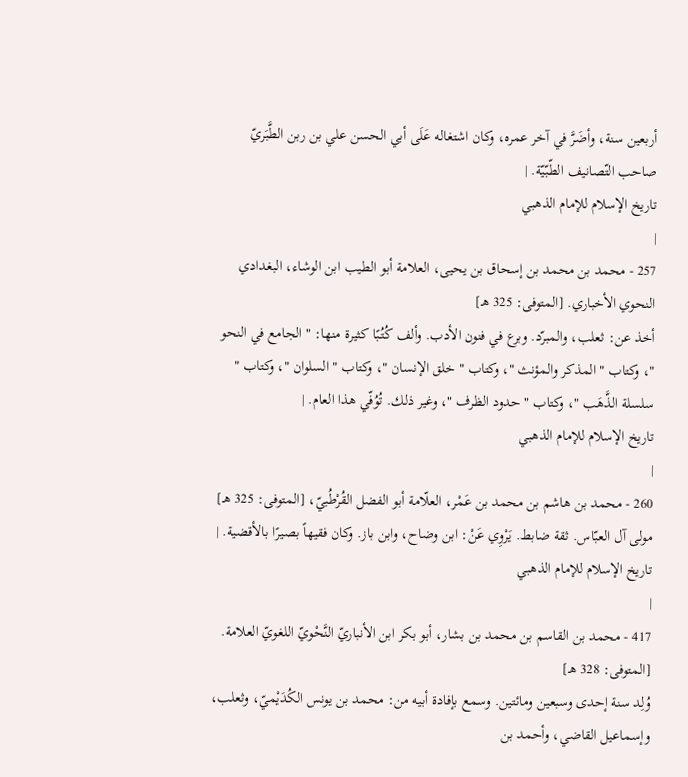أربعين سنة، وأضَرَّ في آخر عمره، وكان اشتغاله عَلَى أبي الحسن علي بن ربن الطَّبَريّ صاحب التّصانيف الطّبّيّة. |
تاريخ الإسلام للإمام الذهبي
|
257 - محمد بن محمد بن إسحاق بن يحيى، العلامة أبو الطيب ابن الوشاء، البغدادي النحوي الأخباري. [المتوفى: 325 هـ]
أخذ عن: ثعلب، والمبرّد. وبرع في فنون الأدب. وألف كُتُبًا كثيرة منها: " الجامع في النحو "، وكتاب " المذكر والمؤنث "، وكتاب " خلق الإنسان "، وكتاب " السلوان "، وكتاب " سلسلة الذَّهَب "، وكتاب " حدود الظرف "، وغير ذلك. تُوُفّي هذا العام. |
تاريخ الإسلام للإمام الذهبي
|
260 - محمد بن هاشم بن محمد بن عَمْر، العلّامة أبو الفضل القُرْطُبيّ، [المتوفى: 325 هـ]
مولى آل العبّاس. ثقة ضابط. يَرْوِي عَنْ: ابن وضاح، وابن باز. وكان فقيهاً بصيرًا بالأقضية. |
تاريخ الإسلام للإمام الذهبي
|
417 - محمد بن القاسم بن محمد بن بشار، أبو بكر ابن الأنباريّ النَّحْويّ اللغويّ العلامة. [المتوفى: 328 هـ]
وُلِد سنة إحدى وسبعين ومائتين. وسمع بإفادة أبيه من: محمد بن يونس الكُدَيْميّ، وثعلب، وإسماعيل القاضي، وأحمد بن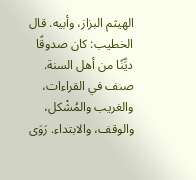الهيثم البزاز، وأبيه. قال الخطيب: كان صدوقًا ديِّنًا من أهل السنة. صنف في القراءات، والغريب والمُشْكل، والوقف، والابتداء. رَوَى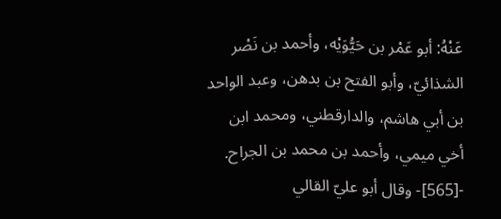عَنْهُ: أبو عَمْر بن حَيُّوَيْه، وأحمد بن نَصْر الشذائيّ، وأبو الفتح بن بدهن، وعبد الواحد بن أبي هاشم، والدارقطني، ومحمد ابن أخي ميمي، وأحمد بن محمد بن الجراح. -[565]- وقال أبو عليّ القالي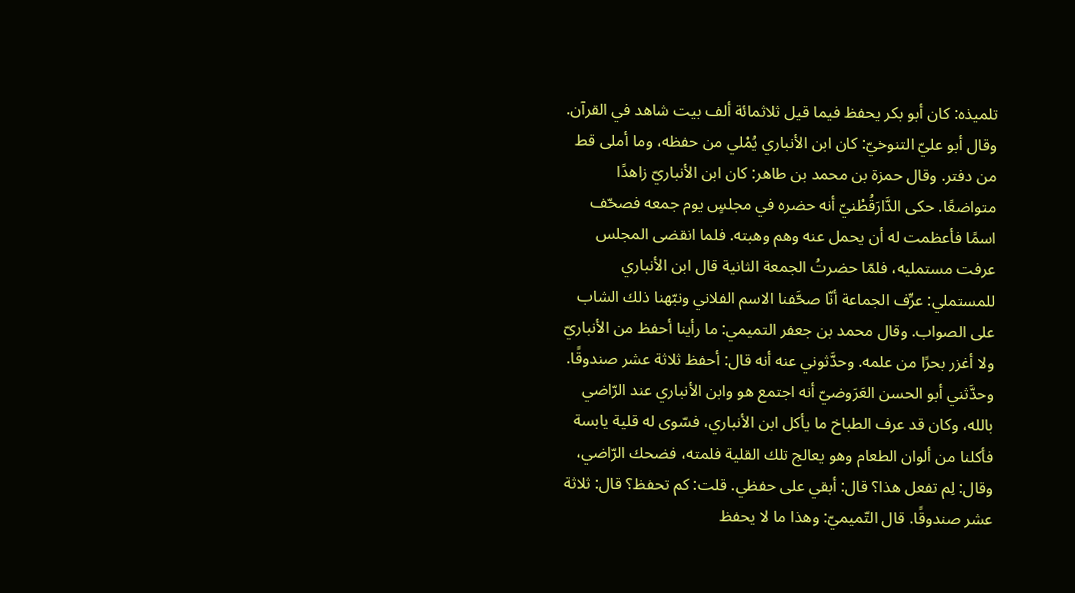تلميذه: كان أبو بكر يحفظ فيما قيل ثلاثمائة ألف بيت شاهد في القرآن. وقال أبو عليّ التنوخيّ: كان ابن الأنباري يُمْلي من حفظه، وما أملى قط من دفتر. وقال حمزة بن محمد بن طاهر: كان ابن الأنباريّ زاهدًا متواضعًا. حكى الدَّارَقُطْنيّ أنه حضره في مجلسٍ يوم جمعه فصحّف اسمًا فأعظمت له أن يحمل عنه وهم وهبته. فلما انقضى المجلس عرفت مستمليه، فلمّا حضرتُ الجمعة الثانية قال ابن الأنباري للمستملي: عرِّف الجماعة أنّا صحَّفنا الاسم الفلاني ونبّهنا ذلك الشاب على الصواب. وقال محمد بن جعفر التميمي: ما رأينا أحفظ من الأنباريّ ولا أغزر بحرًا من علمه. وحدَّثوني عنه أنه قال: أحفظ ثلاثة عشر صندوقًا. وحدَّثني أبو الحسن العَرَوضيّ أنه اجتمع هو وابن الأنباري عند الرّاضي بالله، وكان قد عرف الطباخ ما يأكل ابن الأنباري، فسّوى له قلية يابسة فأكلنا من ألوان الطعام وهو يعالج تلك القلية فلمته، فضحك الرّاضي، وقال: لِم تفعل هذا؟ قال: أبقي على حفظي. قلت: كم تحفظ؟ قال: ثلاثة عشر صندوقًا. قال التّميميّ: وهذا ما لا يحفظ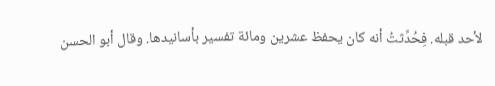لأحد قبله. فِحُدِّثتُ أنه كان يحفظ عشرين ومائة تفسير بأسانيدها. وقال أبو الحسن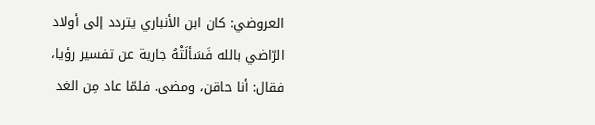العروضي: كان ابن الأنباري يتردد إلى أولاد الرّاضي بالله فَسَألَتْهُ جارية عن تفسير رؤيا، فقال: أنا حاقن، ومضى. فلمّا عاد مِن الغد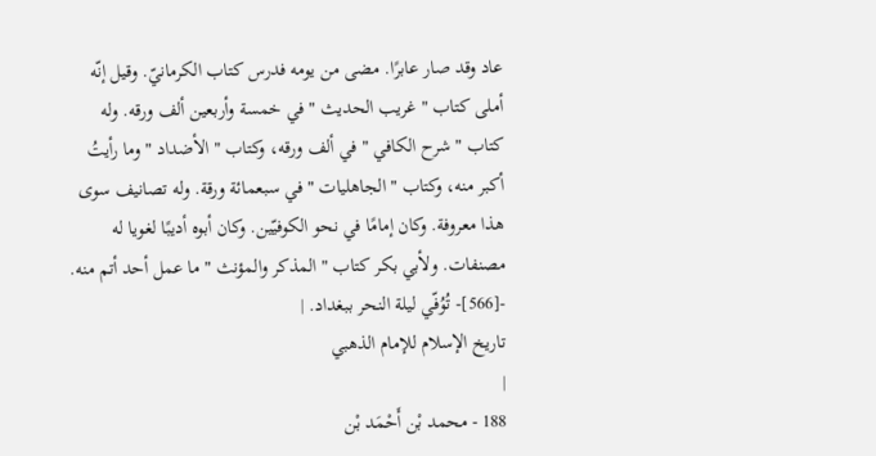عاد وقد صار عابرًا. مضى من يومه فدرس كتاب الكرمانيّ. وقيل إنّه أملى كتاب " غريب الحديث " في خمسة وأربعين ألف ورقه. وله كتاب " شرح الكافي " في ألف ورقه، وكتاب " الأضداد " وما رأيتُ أكبر منه، وكتاب " الجاهليات " في سبعمائة ورقة. وله تصانيف سوى هذا معروفة. وكان إمامًا في نحو الكوفيّين. وكان أبوه أديبًا لغويا له مصنفات. ولأبي بكر كتاب " المذكر والمؤنث " ما عمل أحد أتم منه. -[566]- تُوُفّي ليلة النحر ببغداد. |
تاريخ الإسلام للإمام الذهبي
|
188 - محمد بْن أَحْمَد بْن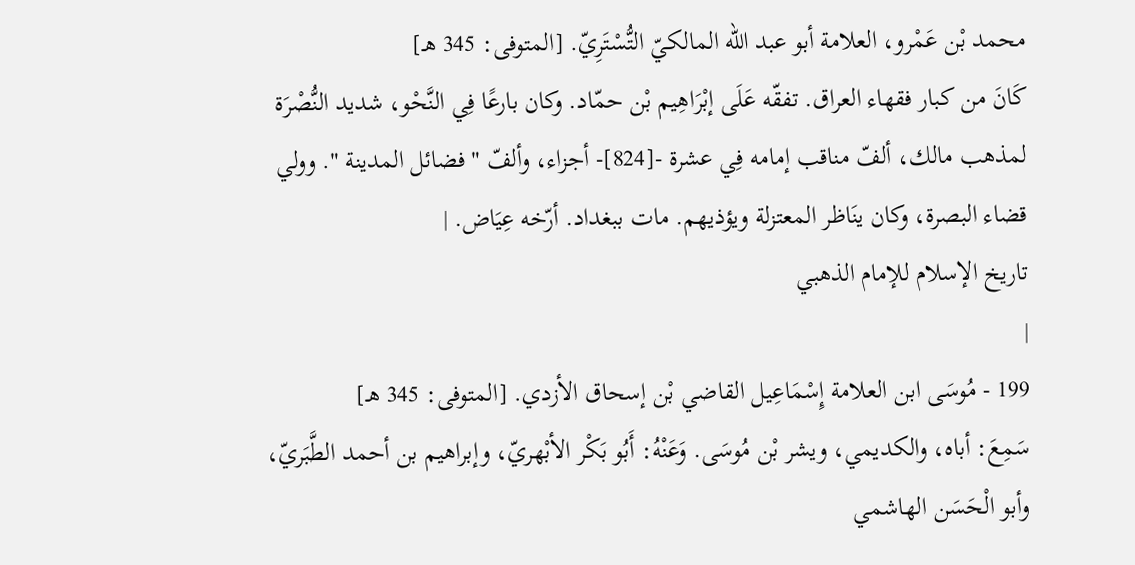محمد بْن عَمْرو، العلامة أبو عبد الله المالكيّ التُّسْتَرِيّ. [المتوفى: 345 هـ]
كَانَ من كبار فقهاء العراق. تفقّه عَلَى إبْرَاهِيم بْن حمّاد. وكان بارعًا فِي النَّحْو، شديد النُّصْرَة لمذهب مالك، ألفّ مناقب إمامه فِي عشرة -[824]- أجزاء، وألفّ " فضائل المدينة ". وولي قضاء البصرة، وكان ينَاظر المعتزلة ويؤذيهم. مات ببغداد. أرّخه عِيَاض. |
تاريخ الإسلام للإمام الذهبي
|
199 - مُوسَى ابن العلامة إِسْمَاعِيل القاضي بْن إسحاق الأزدي. [المتوفى: 345 هـ]
سَمِعَ: أباه، والكديمي، ويشر بْن مُوسَى. وَعَنْهُ: أَبُو بَكْر الأبْهريّ، وإبراهيم بن أحمد الطَّبَريّ، وأبو الْحَسَن الهاشمي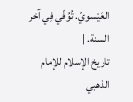العَيْسويّ. تُوُفّي فِي آخر السنة. |
تاريخ الإسلام للإمام الذهبي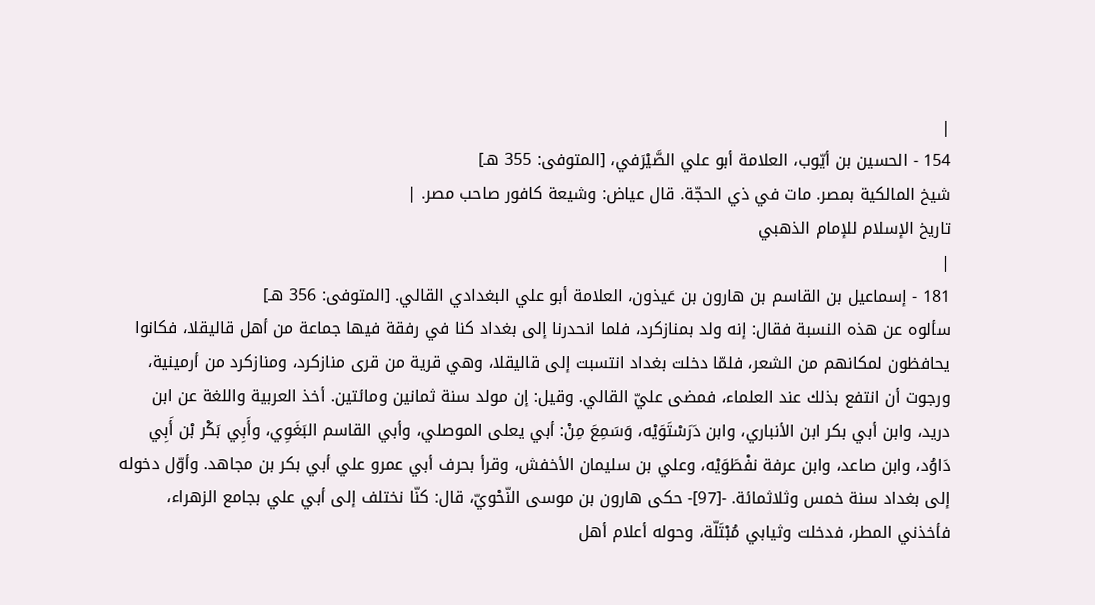|
154 - الحسين بن أيّوب، العلامة أبو علي الصَّيْرَفي، [المتوفى: 355 هـ]
شيخ المالكية بمصر. مات في ذي الحجّة. قال عياض: وشيعة كافور صاحب مصر. |
تاريخ الإسلام للإمام الذهبي
|
181 - إسماعيل بن القاسم بن هارون بن عَيذون، العلامة أبو علي البغدادي القالي. [المتوفى: 356 هـ]
سألوه عن هذه النسبة فقال: إنه ولد بمنازكرد، فلما انحدرنا إلى بغداد كنا في رفقة فيها جماعة من أهل قاليقلا، فكانوا يحافظون لمكانهم من الشعر، فلمّا دخلت بغداد انتسبت إلى قاليقلا، وهي قرية من قرى منازكرد، ومنازكرد من أرمينية، ورجوت أن انتفع بذلك عند العلماء، فمضى عليّ القالي. وقيل: إن مولد سنة ثمانين ومائتين. أخذ العربية واللغة عن ابن دريد، وابن أبي بكر ابن الأنباري، وابن دَرَسْتَوَيْه، وَسَمِعَ مِنْ: أبي يعلى الموصلي، وأبي القاسم البَغَوِي، وأَبِي بَكْر بْن أَبِي دَاوُد، وابن صاعد، وابن عرفة نفْطَوَيْه، وعلي بن سليمان الأخفش، وقرأ بحرف أبي عمرو علي أبي بكر بن مجاهد. وأوّل دخوله إلى بغداد سنة خمس وثلاثمائة. -[97]- حكى هارون بن موسى النّحْويّ، قال: كنّا نختلف إلى أبي علي بجامع الزهراء، فأخذني المطر، فدخلت وثيابي مُبْتَلّة، وحوله أعلام أهل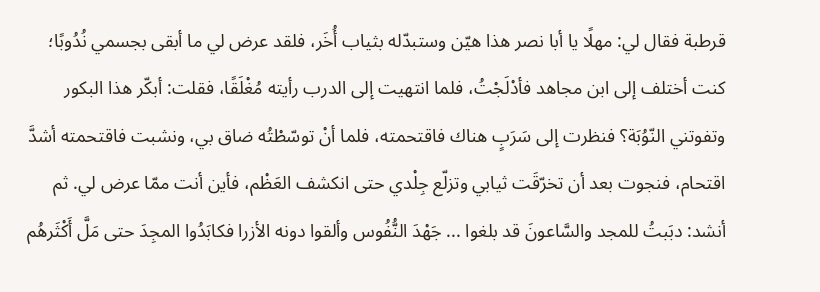قرطبة فقال لي: مهلًا يا أبا نصر هذا هيّن وستبدّله بثياب أُخَر، فلقد عرض لي ما أبقى بجسمي نُدُوبًا؛ كنت أختلف إلى ابن مجاهد فأدْلَجْتُ، فلما انتهيت إلى الدرب رأيته مُغْلَقًا، فقلت: أبكّر هذا البكور وتفوتني النّوُبَة؟ فنظرت إلى سَرَبٍ هناك فاقتحمته، فلما أنْ توسّطْتُه ضاق بي، ونشبت فاقتحمته أشدَّ اقتحام، فنجوت بعد أن تخرّقَت ثيابي وتزلّع جِلْدي حتى انكشف العَظْم، فأين أنت ممّا عرض لي. ثم أنشد: دبَبتُ للمجد والسَّاعونَ قد بلغوا ... جَهْدَ النُّفُوس وألقوا دونه الأزرا فكابَدُوا المجِدَ حتى مَلَّ أَكْثَرهُم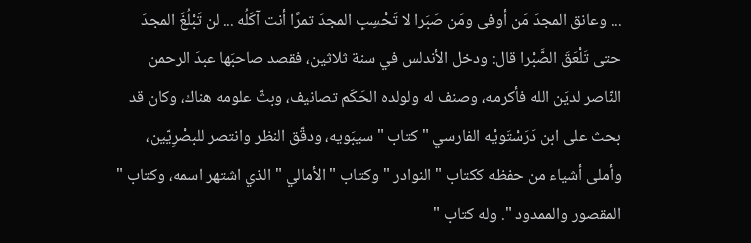... وعانق المجدَ مَن أوفى ومَن صَبَرا لا تَحْسِبِ المجدَ تمرًا أنت آكَلُه ... لن تَبْلُغَ المجدَ حتى تَلْعَقَ الصَّبْرا قال: ودخل الأندلس في سنة ثلاثين، فقصد صاحبَها عبدَ الرحمن النّاصر لديَن الله فأكرمه، وصنف له ولولده الحَكَم تصانيف، وبثّ علومه هناك، وكان قد بحث على ابن دَرَسْتَويْه الفارسي " كتاب " سيبَويه، ودقّق النظر وانتصر للبصْرِيّين، وأملى أشياء من حفظه ككتاب " النوادر " وكتاب " الأمالي " الذي اشتهر اسمه، وكتاب " المقصور والممدود ". وله كتاب "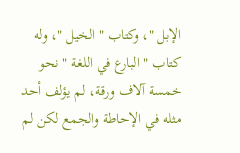الإبل "، وكتاب " الخيل "، وله كتاب " البارع في اللغة " نحو خمسة آلاف ورقة، لم يؤلف أحد مثله في الإحاطة والجمع لكن لم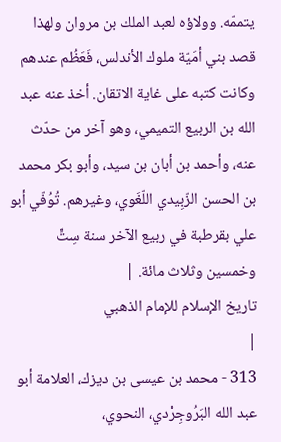يتممّه. وولاؤه لعبد الملك بن مروان ولهذا قصد بني أمَيّة ملوك الأندلس، فَعَظُم عندهم وكانت كتبه على غاية الاتقان. أخذ عنه عبد الله بن الربيع التميمي، وهو آخر من حدّث عنه، وأحمد بن أبان بن سيد، وأبو بكر محمد بن الحسن الزّبِيدي اللّغَوي، وغيرهم. تُوُفّي أبو علي بقرطبة في ربيع الآخر سنة سِتٍّ وخمسين وثلاث مائة. |
تاريخ الإسلام للإمام الذهبي
|
313 - محمد بن عيسى بن ديزك، العلامة أبو عبد الله البَرُوجِرْدي، النحوي،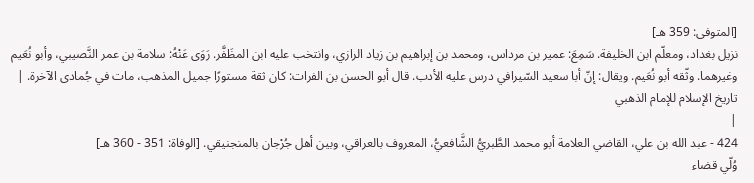[المتوفى: 359 هـ]
نزيل بغداد، ومعلّم ابن الخليفة. سَمِعَ: عمير بن مرداس، ومحمد بن إبراهيم بن زياد الرازي، وانتخب عليه ابن المظَفَّر. رَوَى عَنْهُ: سلامة بن عمر النَّصيبي، وأبو نُعَيم وغيرهما. وثّقه أبو نُعَيم. ويقال: إنّ أبا سعيد السّيرافي درس عليه الأدب. قال أبو الحسن بن الفرات: كان ثقة مستورًا جميل المذهب، مات في جُمادى الآخرة. |
تاريخ الإسلام للإمام الذهبي
|
424 - عبد الله بن علي، القاضي العلامة أبو محمد الطَّبريُّ الشَّافعيُّ، المعروف بالعراقي، وبين أهل جُرْجان بالمنجنيقي. [الوفاة: 351 - 360 هـ]
وُلّي قضاء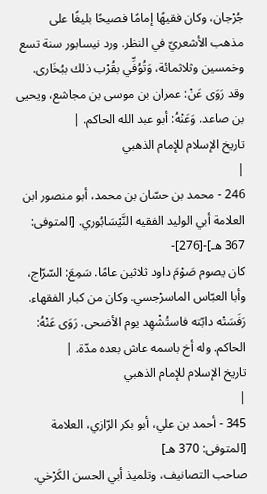جُرْجان، وكان فقيهًا إمامًا فصيحًا بليغًا على مذهب الأشعريّ في النظر. ورد نيسابور سنة تسع وخمسين وثلاثمائة، وَتُوُفِّي بقُرْب ذلك ببُخَارى. وقد رَوَى عَنْ: عمران بن موسى بن مجاشع، ويحيى بن صاعد. وَعَنْهُ: أبو عبد الله الحاكم. |
تاريخ الإسلام للإمام الذهبي
|
246 - محمد بن حسّان بن محمد، أبو منصور ابن العلامة أبي الوليد الفقيه النَّيْسَابُوري. [المتوفى: 367 هـ]-[276]-
كان يصوم صَوْمَ داود ثلاثين عامًا. سَمِعَ: السّرّاج، وأبا العبّاس الماسرْجسي. وكان من كبار الفقهاء. رَفَسَتْه دابّته فاستُشْهِد يوم الأضحى. رَوَى عَنْهُ: الحاكم. وله أخ باسمه عاش بعده مدّة. |
تاريخ الإسلام للإمام الذهبي
|
345 - أحمد بن علي، أبو بكر الرّازي، العلامة [المتوفى: 370 هـ]
صاحب التصانيف، وتلميذ أبي الحسن الكَرْخي.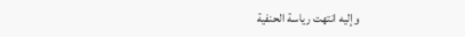وإليه انتهت رياسة الحنفية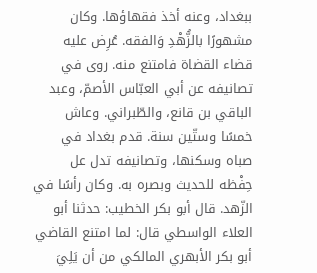ببغداد، وعنه أخذ فقهاؤها. وكان مشهورًا بالزُّهْدِ وَالفقه. عُرِض عليه قضاء القضاة فامتنع منه. روى في تصانيفه عن أبي العبّاس الأصمّ، وعبد الباقي بن قانع، والطّبراني. وعاش خمسًا وستّين سنة. قدم بغداد في صباه وسكنها، وتصانيفه تدل عل حِفْظه للحديث وبصره به. وكان رأسًا في الزّهد. قال أبو بكر الخطيب: حدثنا أبو العلاء الواسطي قال: لما امتنع القاضي أبو بكر الأبهري المالكي من أن يَلِيَ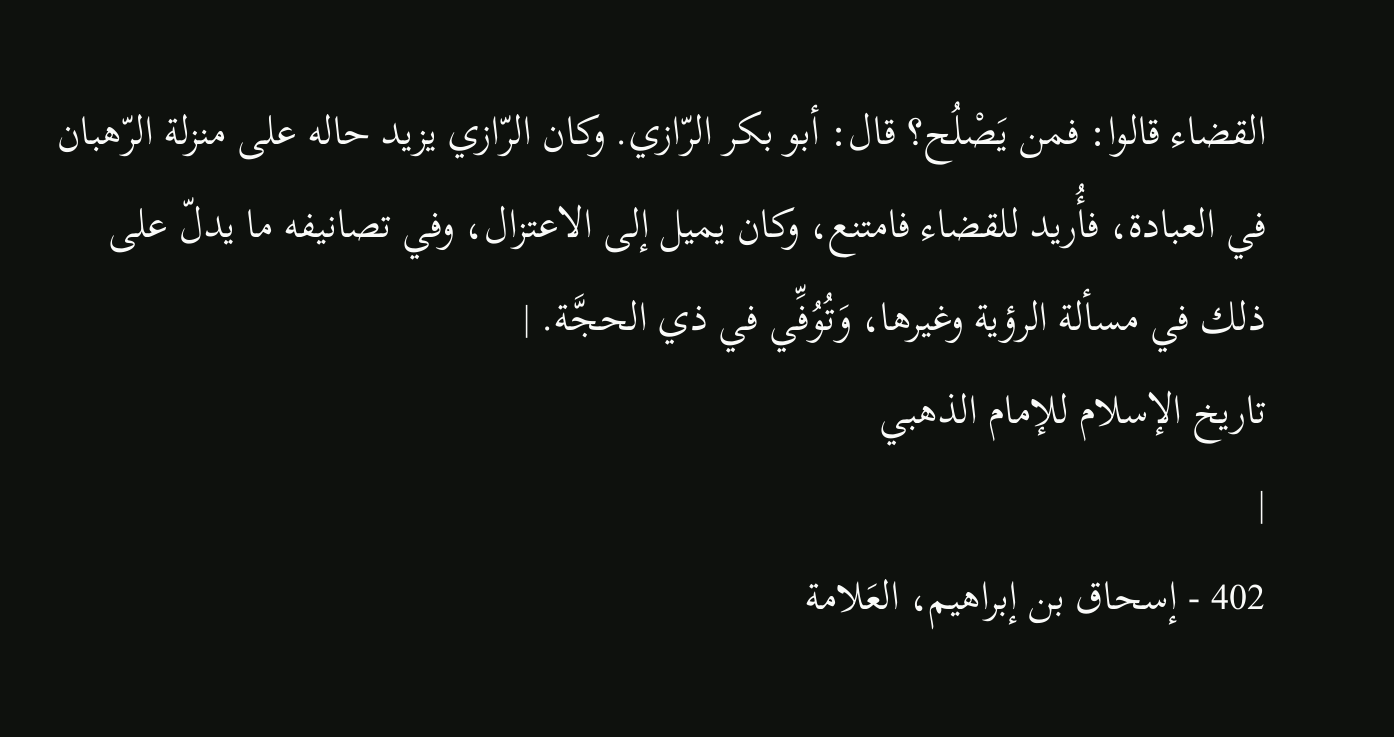القضاء قالوا: فمن يَصْلُح؟ قال: أبو بكر الرّازي. وكان الرّازي يزيد حاله على منزلة الرّهبان في العبادة، فأُريد للقضاء فامتنع، وكان يميل إلى الاعتزال، وفي تصانيفه ما يدلّ على ذلك في مسألة الرؤية وغيرها، وَتُوُفِّي في ذي الحجَّة. |
تاريخ الإسلام للإمام الذهبي
|
402 - إسحاق بن إبراهيم، العَلامة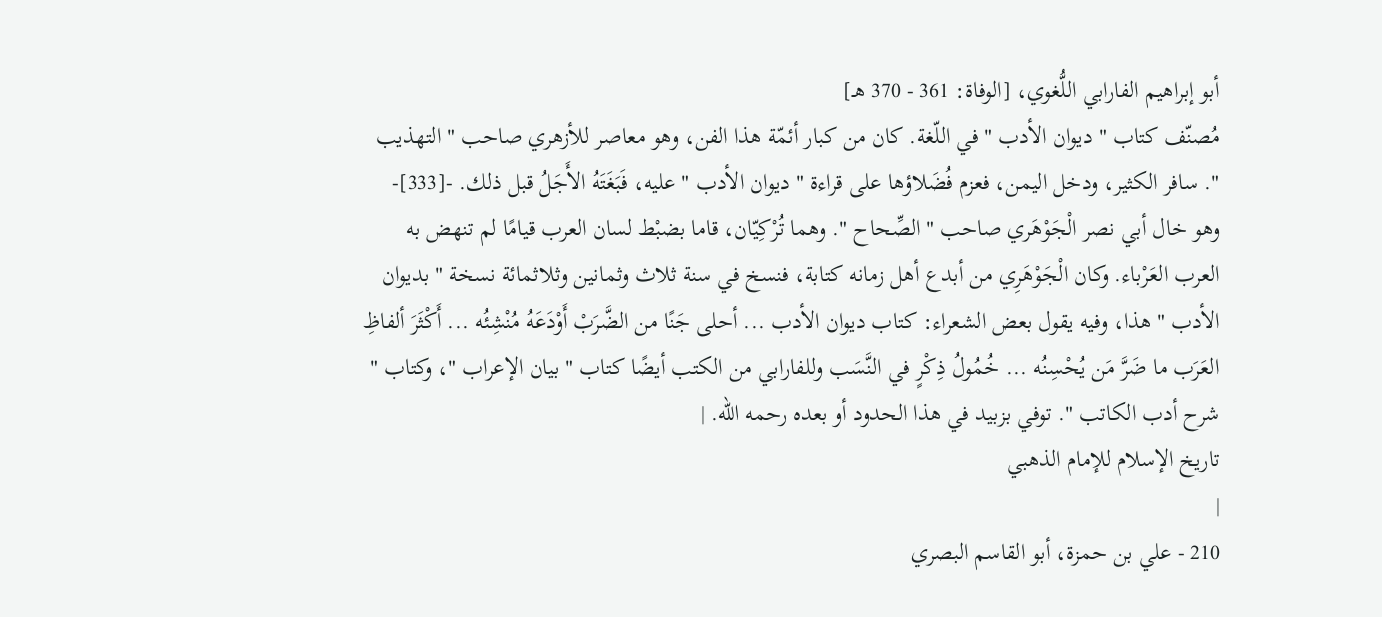أبو إبراهيم الفارابي اللُّغوي، [الوفاة: 361 - 370 هـ]
مُصنّف كتاب " ديوان الأدب " في اللّغة. كان من كبار أئمّة هذا الفن، وهو معاصر للأزهري صاحب " التهذيب ". سافر الكثير، ودخل اليمن، فعزم فُضَلاؤها على قراءة " ديوان الأدب " عليه، فَبَغَتَهُ الأَجَلُ قبل ذلك. -[333]- وهو خال أبي نصر الْجَوْهَري صاحب " الصِّحاح ". وهما تُرْكِيّان، قاما بضبْط لسان العرب قيامًا لم تنهض به العرب العَرْباء. وكان الْجَوْهَرِي من أبدع أهل زمانه كتابة، فنسخ في سنة ثلاث وثمانين وثلاثمائة نسخة " بديوان الأدب " هذا، وفيه يقول بعض الشعراء: كتاب ديوان الأدب ... أحلى جَنًا من الضَّرَبْ أَوْدَعَهُ مُنْشِئُه ... أَكْثَرَ ألفاظِ العَرَب ما ضَرَّ مَن يُحْسِنُه ... خُمُولُ ذِكْرٍ في النَّسَب وللفارابي من الكتب أيضًا كتاب " بيان الإعراب "، وكتاب " شرح أدب الكاتب ". توفي بزبيد في هذا الحدود أو بعده رحمه الله. |
تاريخ الإسلام للإمام الذهبي
|
210 - علي بن حمزة، أبو القاسم البصري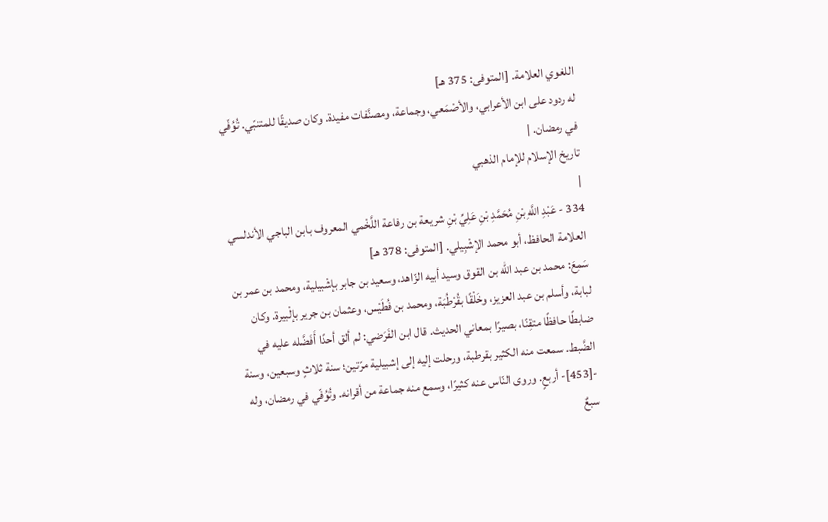اللغوي العلامة. [المتوفى: 375 هـ]
له ردود على ابن الأعرابي، والأصْمَعي، وجماعة، ومصنَّفات مفيدة. وكان صديقًا للمتنبّي. تُوُفّي في رمضان. |
تاريخ الإسلام للإمام الذهبي
|
334 - عَبْدِ اللَّهِ بْنِ مُحَمَّدِ بْنِ عَلِيِّ بْنِ شريعة بن رفاعة اللَّخْمي المعروف بابن الباجي الأندلسي العلامة الحافظ، أبو محمد الإشْبِيلي. [المتوفى: 378 هـ]
سَمِعَ: محمد بن عبد الله بن القوق وسيد أبيه الزّاهد، وسعيد بن جابر بإشْبيلية، ومحمد بن عمر بن لبابة، وأسلم بن عبد العزيز، وخَلْقًا بقُرْطُبَة، ومحمد بن فُطَيْس، وعثمان بن جرير بإلْبيرة. وكان ضابطًا حافظًا متقِنًا، بصيرًا بمعاني الحديث. قال ابن الفَرَضي: لم ألق أحدًا أَفَضَّله عليه في الضَّبط. سمعت منه الكثير بقرطبة، ورحلت إليه إلى إشبيلية مرّتين؛ سنة ثلاثٍ وسبعين، وسنة -[453]- أربعٍ. وروى النّاس عنه كثيرًا، وسمع منه جماعة من أقرانه. وتُوُفّي في رمضان، وله سبعٌ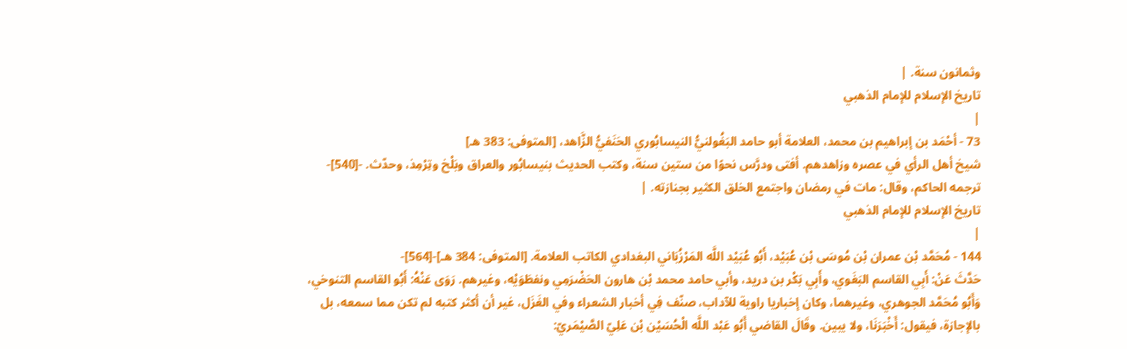وثمانون سنة. |
تاريخ الإسلام للإمام الذهبي
|
73 - أحْمَد بن إبراهيم بن محمد، العلامة أبو حامد البَغُولنيُّ النيسابُوري الحَنَفيُّ الزَّاهد، [المتوفى: 383 هـ]
شيخ أهل الرأي في عصره وزاهدهم. أفتى ودرَّس نحوًا من ستين سنة، وكتب الحديث بنيسابُور والعراق وبَلْخ وتِرْمِذ، وحدّث. -[540]- ترجمه الحاكم، وقال: مات في رمضان واجتمع الخلق الكثير بجنازته. |
تاريخ الإسلام للإمام الذهبي
|
144 - مُحَمَّد بْن عمران بْن مُوسَى بْن عُبَيْد، أَبُو عُبَيْد اللَّه المَرْزُبَاني البغدادي الكاتب العلامة. [المتوفى: 384 هـ]-[564]-
حَدَّثَ عَنْ: أَبِي القاسم البَغَوي، وأَبِي بَكْر بن دريد، وأبي حامد محمد بْن هارون الحَضْرَمِي ونفطَوَيْه، وغيرهم. رَوَى عَنْهُ: أَبُو القاسم التنوخي، وَأَبُو مُحَمَّد الجوهري، وغيرهما، وكان إخباريا راوية للآداب، صنّف فِي أخبار الشعراء وفي الغَزَل، غير أن أكثر كتبه لم تكن مما سمعه، بل بالإجازة، فيقول: أَخْبَرَنَا، ولا يبين. وقَالَ القاضي أَبُو عَبْد اللَّه الْحُسَيْن بْن عَلِيّ الصَّيْمَريّ: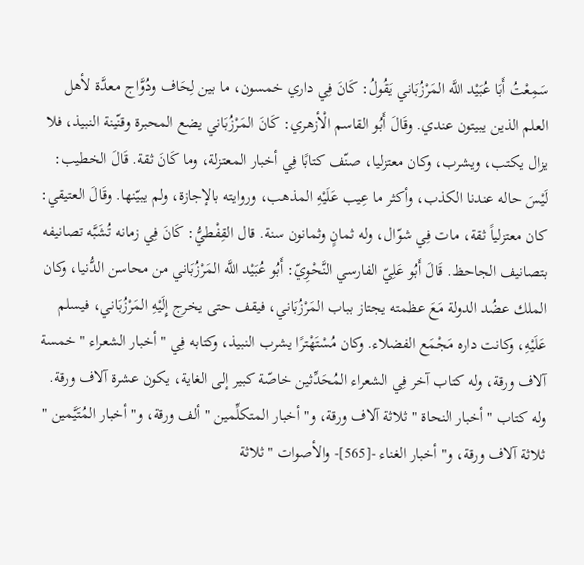سَمِعْتُ أَبَا عُبَيْد اللَّه المَرْزُبَاني يَقُولُ: كَانَ فِي داري خمسون، ما بين لِحَاف ودُوَّاج معدَّة لأهل العلم الذين يبيتون عندي. وقَالَ أَبُو القاسم الْأزهري: كَانَ المَرْزُبَاني يضع المحبرة وقنّينة النبيذ، فلا يزال يكتب، ويشرب، وكان معتزليا، صنّف كتابًا فِي أخبار المعتزلة، وما كَانَ ثقة. قَالَ الخطيب: لَيْسَ حاله عندنا الكذب، وأكثر ما عِيب عَلَيْهِ المذهب، وروايته بالإجازة، ولم يبيّنها. وقَالَ العتيقي: كان معتزلياً ثقة، مات فِي شوّال، وله ثمانٍ وثمانون سنة. قال القِفْطيُّ: كَانَ فِي زمانه تُشَبَّه تصانيفه بتصانيف الجاحظ. قَالَ أَبُو عَلِيّ الفارسي النَّحْوِيّ: أَبُو عُبَيْد اللَّه المَرْزُبَاني من محاسن الدُّنيا، وكان الملك عضُد الدولة مَعَ عظمته يجتاز بباب المَرْزُبَاني، فيقف حتى يخرج إِلَيْهِ المَرْزُبَاني، فيسلم عَلَيْهِ، وكانت داره مَجْمَع الفضلاء. وكان مُسْتَهْترًا يشرب النبيذ، وكتابه فِي " أخبار الشعراء " خمسة آلاف ورقة، وله كتاب آخر فِي الشعراء المُحَدِّثين خاصّة كبير إلى الغاية، يكون عشرة آلاف ورقة. وله كتاب " أخبار النحاة " ثلاثة آلاف ورقة، و" أخبار المتكلِّمين " ألف ورقة، و" أخبار المُتَيَّمين " ثلاثة آلاف ورقة، و" أخبار الغناء -[565]- والأصوات " ثلاثة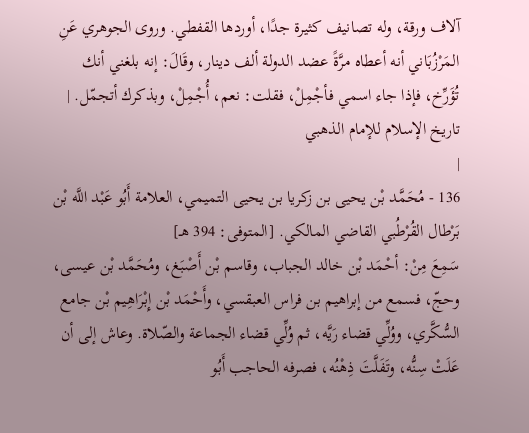آلاف ورقة، وله تصانيف كثيرة جدًا، أوردها القفطي. وروى الجوهري عَنِ المَرْزُبَاني أنه أعطاه مرَّةً عضد الدولة ألف دينار، وقَالَ: إنه بلغني أنك تُؤَرِّخ، فإذا جاء اسمي فأجْمِلْ، فقلت: نعم، أُجْمِلْ، وبذكرك أتجمّل. |
تاريخ الإسلام للإمام الذهبي
|
136 - مُحَمَّد بْن يحيى بن زكريا بن يحيى التميمي، العلامة أَبُو عَبْد اللَّه بْن بَرْطال القُرْطُبي القاضي المالكي. [المتوفى: 394 هـ]
سَمِعَ مِنْ: أحْمَد بْن خالد الجباب، وقاسم بْن أَصْبَغ، ومُحَمَّد بْن عيسى، وحجّ، فسمع من إبراهيم بن فراس العبقسي، وأَحْمَد بْن إِبْرَاهِيم بْن جامع السُّكَّري، ووُلِّي قضاء رَيَّه، ثم وُلِّي قضاء الجماعة والصّلاة. وعاش إلى أن عَلَتْ سِنُّه، وتَفَلَّتَ ذِهْنُه، فصرفه الحاجب أَبُو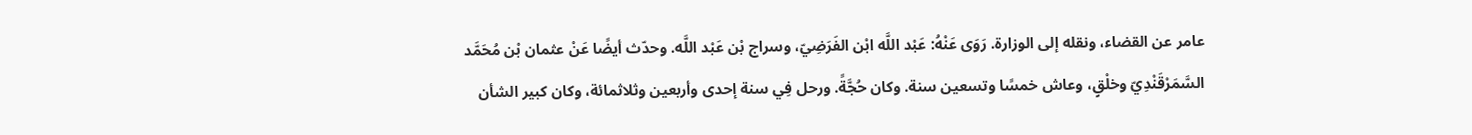عامر عن القضاء، ونقله إلى الوزارة. رَوَى عَنْهُ: عَبْد اللَّه ابْن الفَرَضِيّ، وسراج بْن عَبْد اللَّه. وحدّث أيضًا عَنْ عثمان بْن مُحَمَّد السَّمَرْقَنْدِيّ وخلْقٍ، وعاش خمسًا وتسعين سنة. وكان حُجَّةً. ورحل فِي سنة إحدى وأربعين وثلاثمائة، وكان كبير الشأن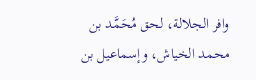وافر الجلالة، لحق مُحَمَّد بن محمد الخياش، وإسماعيل بن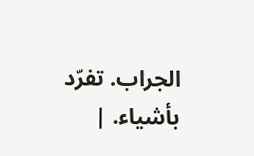الجراب. تفرّد بأشياء. |